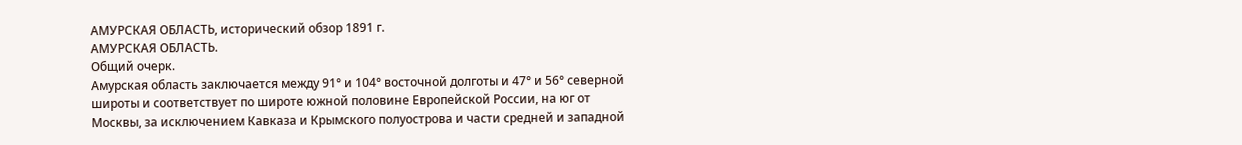АМУРСКАЯ ОБЛАСТЬ, исторический обзор 1891 г.
АМУРСКАЯ ОБЛАСТЬ.
Общий очерк.
Амурская область заключается между 91° и 104° восточной долготы и 47° и 56° северной широты и соответствует по широте южной половине Европейской России, на юг от Москвы, за исключением Кавказа и Крымского полуострова и части средней и западной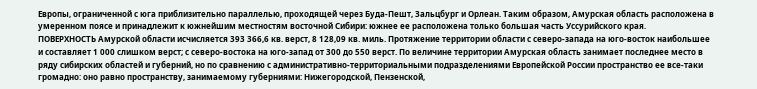Европы, ограниченной с юга приблизительно параллелью, проходящей через Буда-Пешт, Зальцбург и Орлеан. Таким образом, Амурская область расположена в умеренном поясе и принадлежит к южнейшим местностям восточной Сибири: южнее ее расположена только большая часть Уссурийского края.
ПОВЕРХНОСТЬ Амурской области исчисляется 393 366,6 кв. верст, 8 128,09 кв. миль. Протяжение территории области с северо-запада на юго-восток наибольшее и составляет 1 000 слишком верст; с северо-востока на юго-запад от 300 до 550 верст. По величине территории Амурская область занимает последнее место в ряду сибирских областей и губерний, но по сравнению с административно-территориальными подразделениями Европейской России пространство ее все-таки громадно: оно равно пространству, занимаемому губерниями: Нижегородской, Пензенской,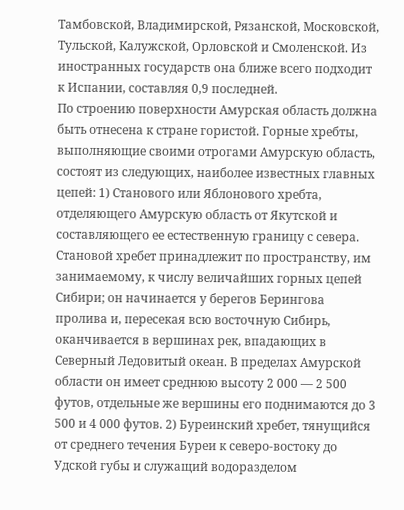Тамбовской, Владимирской, Рязанской, Московской, Тульской, Калужской, Орловской и Смоленской. Из иностранных государств она ближе всего подходит к Испании, составляя 0,9 последней.
По строению поверхности Амурская область должна быть отнесена к стране гористой. Горные хребты, выполняющие своими отрогами Амурскую область, состоят из следующих, наиболее известных главных цепей: 1) Станового или Яблонового хребта, отделяющего Амурскую область от Якутской и составляющего ее естественную границу с севера. Становой хребет принадлежит по пространству, им занимаемому, к числу величайших горных цепей Сибири; он начинается у берегов Берингова пролива и, пересекая всю восточную Сибирь, оканчивается в вершинах рек, впадающих в Северный Ледовитый океан. В пределах Амурской области он имеет среднюю высоту 2 000 — 2 500 футов, отдельные же вершины его поднимаются до 3 500 и 4 000 футов. 2) Буреинский хребет, тянущийся от среднего течения Буреи к северо-востоку до Удской губы и служащий водоразделом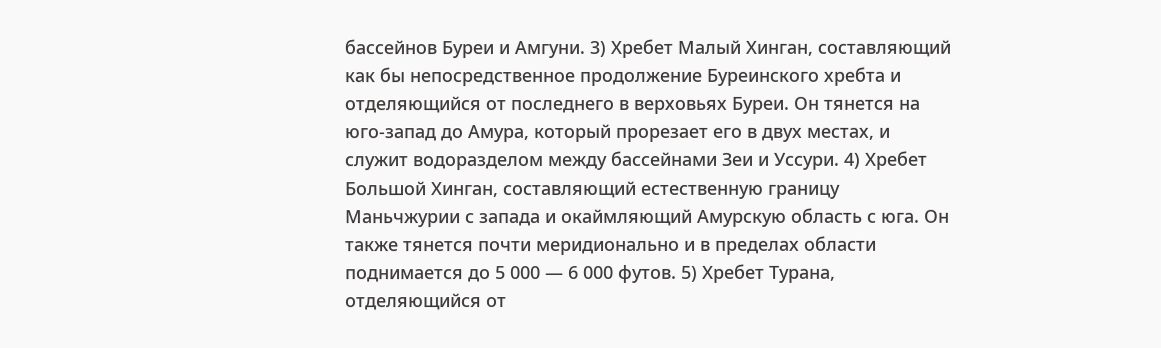бассейнов Буреи и Амгуни. 3) Хребет Малый Хинган, составляющий как бы непосредственное продолжение Буреинского хребта и отделяющийся от последнего в верховьях Буреи. Он тянется на юго-запад до Амура, который прорезает его в двух местах, и служит водоразделом между бассейнами Зеи и Уссури. 4) Хребет Большой Хинган, составляющий естественную границу Маньчжурии с запада и окаймляющий Амурскую область с юга. Он также тянется почти меридионально и в пределах области поднимается до 5 000 — 6 000 футов. 5) Хребет Турана, отделяющийся от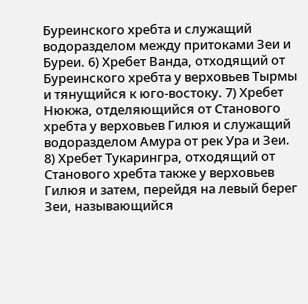Буреинского хребта и служащий водоразделом между притоками Зеи и Буреи. 6) Хребет Ванда, отходящий от Буреинского хребта у верховьев Тырмы и тянущийся к юго-востоку. 7) Хребет Нюкжа, отделяющийся от Станового хребта у верховьев Гилюя и служащий водоразделом Амура от рек Ура и Зеи. 8) Хребет Тукарингра, отходящий от Станового хребта также у верховьев Гилюя и затем, перейдя на левый берег Зеи, называющийся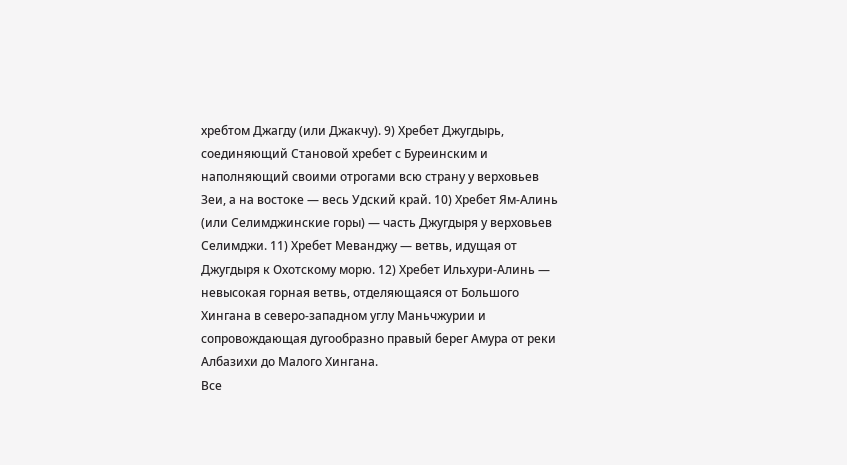хребтом Джагду (или Джакчу). 9) Хребет Джугдырь, соединяющий Становой хребет с Буреинским и наполняющий своими отрогами всю страну у верховьев Зеи, а на востоке — весь Удский край. 10) Хребет Ям-Алинь (или Селимджинские горы) — часть Джугдыря у верховьев Селимджи. 11) Хребет Меванджу — ветвь, идущая от Джугдыря к Охотскому морю. 12) Хребет Ильхури-Алинь — невысокая горная ветвь, отделяющаяся от Большого Хингана в северо-западном углу Маньчжурии и сопровождающая дугообразно правый берег Амура от реки Албазихи до Малого Хингана.
Все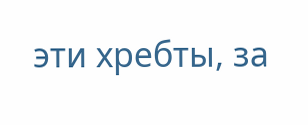эти хребты, за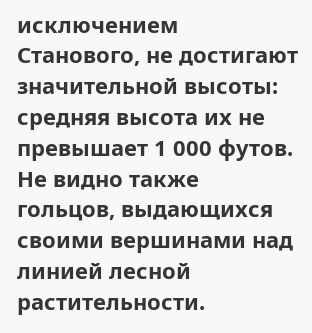исключением Станового, не достигают значительной высоты: средняя высота их не превышает 1 000 футов. Не видно также гольцов, выдающихся своими вершинами над линией лесной растительности.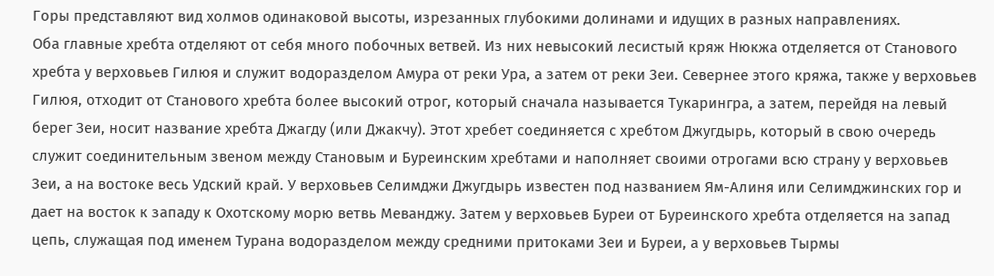Горы представляют вид холмов одинаковой высоты, изрезанных глубокими долинами и идущих в разных направлениях.
Оба главные хребта отделяют от себя много побочных ветвей. Из них невысокий лесистый кряж Нюкжа отделяется от Станового хребта у верховьев Гилюя и служит водоразделом Амура от реки Ура, а затем от реки Зеи. Севернее этого кряжа, также у верховьев Гилюя, отходит от Станового хребта более высокий отрог, который сначала называется Тукарингра, а затем, перейдя на левый берег Зеи, носит название хребта Джагду (или Джакчу). Этот хребет соединяется с хребтом Джугдырь, который в свою очередь служит соединительным звеном между Становым и Буреинским хребтами и наполняет своими отрогами всю страну у верховьев Зеи, а на востоке весь Удский край. У верховьев Селимджи Джугдырь известен под названием Ям-Алиня или Селимджинских гор и дает на восток к западу к Охотскому морю ветвь Меванджу. Затем у верховьев Буреи от Буреинского хребта отделяется на запад цепь, служащая под именем Турана водоразделом между средними притоками Зеи и Буреи, а у верховьев Тырмы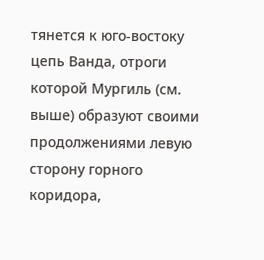тянется к юго-востоку цепь Ванда, отроги которой Мургиль (см. выше) образуют своими продолжениями левую сторону горного коридора,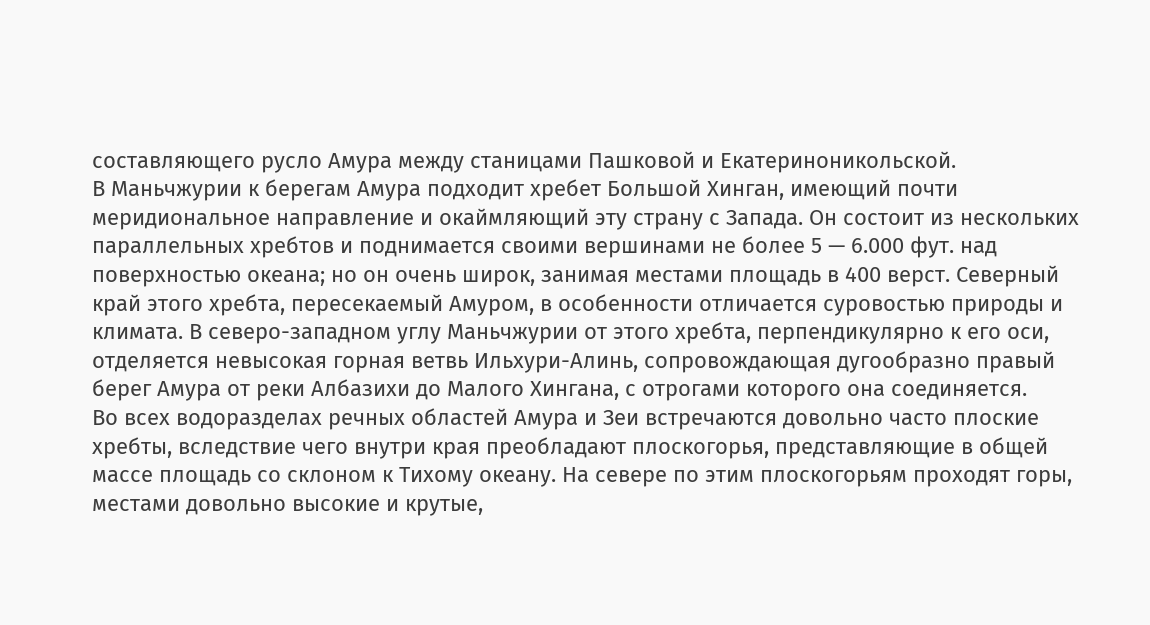составляющего русло Амура между станицами Пашковой и Екатериноникольской.
В Маньчжурии к берегам Амура подходит хребет Большой Хинган, имеющий почти меридиональное направление и окаймляющий эту страну с Запада. Он состоит из нескольких параллельных хребтов и поднимается своими вершинами не более 5 — 6.000 фут. над поверхностью океана; но он очень широк, занимая местами площадь в 400 верст. Северный край этого хребта, пересекаемый Амуром, в особенности отличается суровостью природы и климата. В северо-западном углу Маньчжурии от этого хребта, перпендикулярно к его оси, отделяется невысокая горная ветвь Ильхури-Алинь, сопровождающая дугообразно правый берег Амура от реки Албазихи до Малого Хингана, с отрогами которого она соединяется.
Во всех водоразделах речных областей Амура и Зеи встречаются довольно часто плоские хребты, вследствие чего внутри края преобладают плоскогорья, представляющие в общей массе площадь со склоном к Тихому океану. На севере по этим плоскогорьям проходят горы, местами довольно высокие и крутые,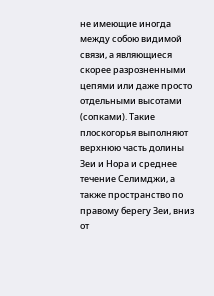не имеющие иногда между собою видимой связи, а являющиеся скорее разрозненными цепями или даже просто отдельными высотами (сопками). Такие плоскогорья выполняют верхнюю часть долины Зеи и Нора и среднее течение Селимджи, а также пространство по правому берегу Зеи, вниз от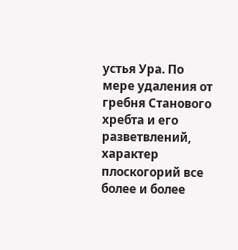устья Ура. По мере удаления от гребня Станового хребта и его разветвлений, характер плоскогорий все более и более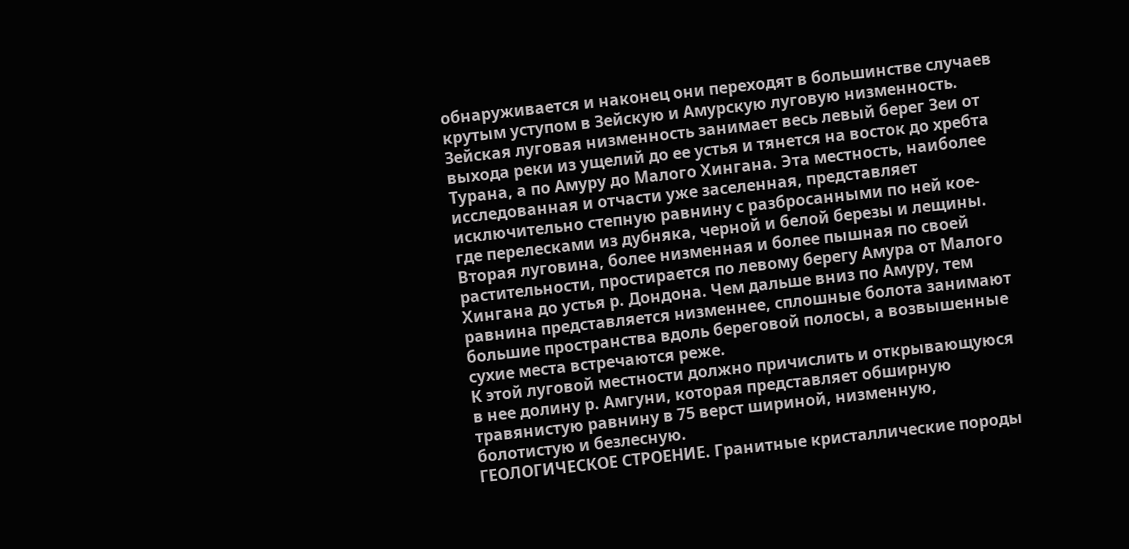обнаруживается и наконец они переходят в большинстве случаев крутым уступом в Зейскую и Амурскую луговую низменность.
Зейская луговая низменность занимает весь левый берег Зеи от выхода реки из ущелий до ее устья и тянется на восток до хребта Турана, а по Амуру до Малого Хингана. Эта местность, наиболее исследованная и отчасти уже заселенная, представляет исключительно степную равнину с разбросанными по ней кое-где перелесками из дубняка, черной и белой березы и лещины.
Вторая луговина, более низменная и более пышная по своей растительности, простирается по левому берегу Амура от Малого Хингана до устья р. Дондона. Чем дальше вниз по Амуру, тем равнина представляется низменнее, сплошные болота занимают большие пространства вдоль береговой полосы, а возвышенные сухие места встречаются реже.
К этой луговой местности должно причислить и открывающуюся в нее долину р. Амгуни, которая представляет обширную травянистую равнину в 75 верст шириной, низменную, болотистую и безлесную.
ГЕОЛОГИЧЕСКОЕ СТРОЕНИЕ. Гранитные кристаллические породы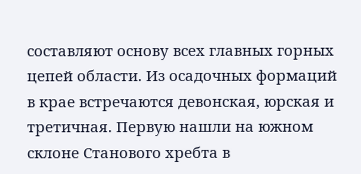составляют основу всех главных горных цепей области. Из осадочных формаций в крае встречаются девонская, юрская и третичная. Первую нашли на южном склоне Станового хребта в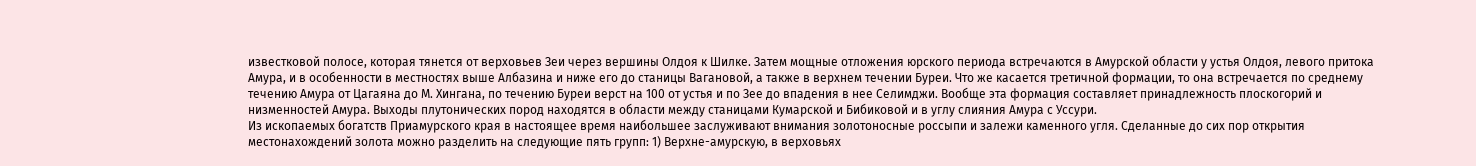известковой полосе, которая тянется от верховьев Зеи через вершины Олдоя к Шилке. Затем мощные отложения юрского периода встречаются в Амурской области у устья Олдоя, левого притока Амура, и в особенности в местностях выше Албазина и ниже его до станицы Вагановой, а также в верхнем течении Буреи. Что же касается третичной формации, то она встречается по среднему течению Амура от Цагаяна до М. Хингана, по течению Буреи верст на 100 от устья и по Зее до впадения в нее Селимджи. Вообще эта формация составляет принадлежность плоскогорий и низменностей Амура. Выходы плутонических пород находятся в области между станицами Кумарской и Бибиковой и в углу слияния Амура с Уссури.
Из ископаемых богатств Приамурского края в настоящее время наибольшее заслуживают внимания золотоносные россыпи и залежи каменного угля. Сделанные до сих пор открытия местонахождений золота можно разделить на следующие пять групп: 1) Верхне-амурскую, в верховьях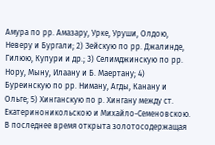Амура по рр. Амазару, Урке, Уруши, Олдою, Неверу и Бургали; 2) Зейскую по рр. Джалинде, Гилюю, Купури и др.; 3) Селимджинскую по рр. Нору, Мыну, Илаану и Б. Маертану; 4) Буреинскую по рр. Ниману, Агды, Канану и Ольге; 5) Хинганскую по р. Хингану между ст. Екатериноникольскою и Михайло-Семеновскою. В последнее время открыта золотосодержащая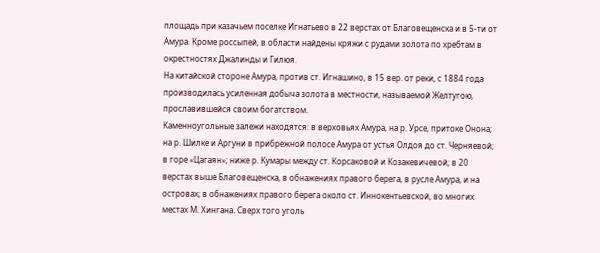площадь при казачьем поселке Игнатьево в 22 верстах от Благовещенска и в 5-ти от Амура. Кроме россыпей, в области найдены кряжи с рудами золота по хребтам в окрестностях Джалинды и Гилюя.
На китайской стороне Амура, против ст. Игнашино, в 15 вер. от реки, с 1884 года производилась усиленная добыча золота в местности, называемой Желтугою, прославившейся своим богатством.
Каменноугольные залежи находятся: в верховьях Амура, на р. Урсе, притоке Онона; на р. Шилке и Аргуни в прибрежной полосе Амура от устья Олдоя до ст. Черняевой; в горе «Цагаян»; ниже р. Кумары между ст. Корсаковой и Козакевичевой; в 20 верстах выше Благовещенска, в обнажениях правого берега, в русле Амура, и на островах; в обнажениях правого берега около ст. Иннокентьевской, во многих местах М. Хингана. Сверх того уголь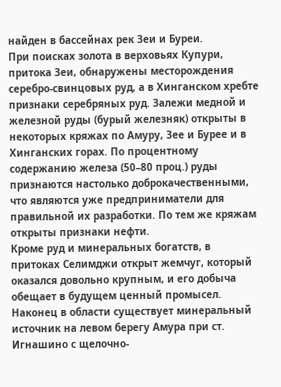найден в бассейнах рек Зеи и Буреи.
При поисках золота в верховьях Купури, притока Зеи, обнаружены месторождения серебро-свинцовых руд, а в Хинганском хребте признаки серебряных руд. Залежи медной и железной руды (бурый железняк) открыты в некоторых кряжах по Амуру, Зее и Бурее и в Хинганских горах. По процентному содержанию железа (50–80 проц.) руды признаются настолько доброкачественными, что являются уже предприниматели для правильной их разработки. По тем же кряжам открыты признаки нефти.
Кроме руд и минеральных богатств, в притоках Селимджи открыт жемчуг, который оказался довольно крупным, и его добыча обещает в будущем ценный промысел. Наконец в области существует минеральный источник на левом берегу Амура при ст. Игнашино с щелочно-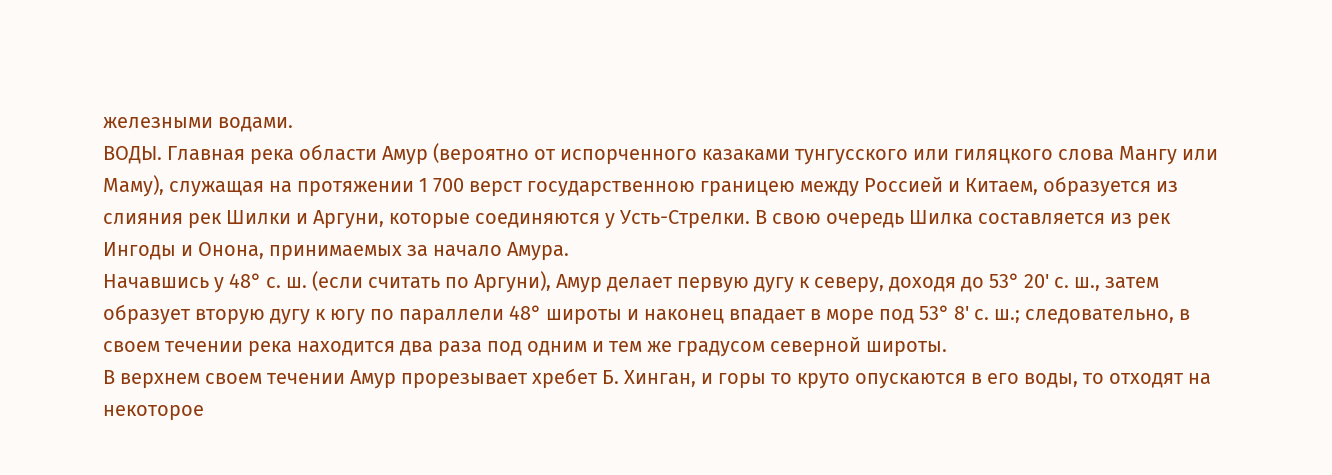железными водами.
ВОДЫ. Главная река области Амур (вероятно от испорченного казаками тунгусского или гиляцкого слова Мангу или Маму), служащая на протяжении 1 700 верст государственною границею между Россией и Китаем, образуется из слияния рек Шилки и Аргуни, которые соединяются у Усть-Стрелки. В свою очередь Шилка составляется из рек Ингоды и Онона, принимаемых за начало Амура.
Начавшись у 48° с. ш. (если считать по Аргуни), Амур делает первую дугу к северу, доходя до 53° 20' с. ш., затем образует вторую дугу к югу по параллели 48° широты и наконец впадает в море под 53° 8' с. ш.; следовательно, в своем течении река находится два раза под одним и тем же градусом северной широты.
В верхнем своем течении Амур прорезывает хребет Б. Хинган, и горы то круто опускаются в его воды, то отходят на некоторое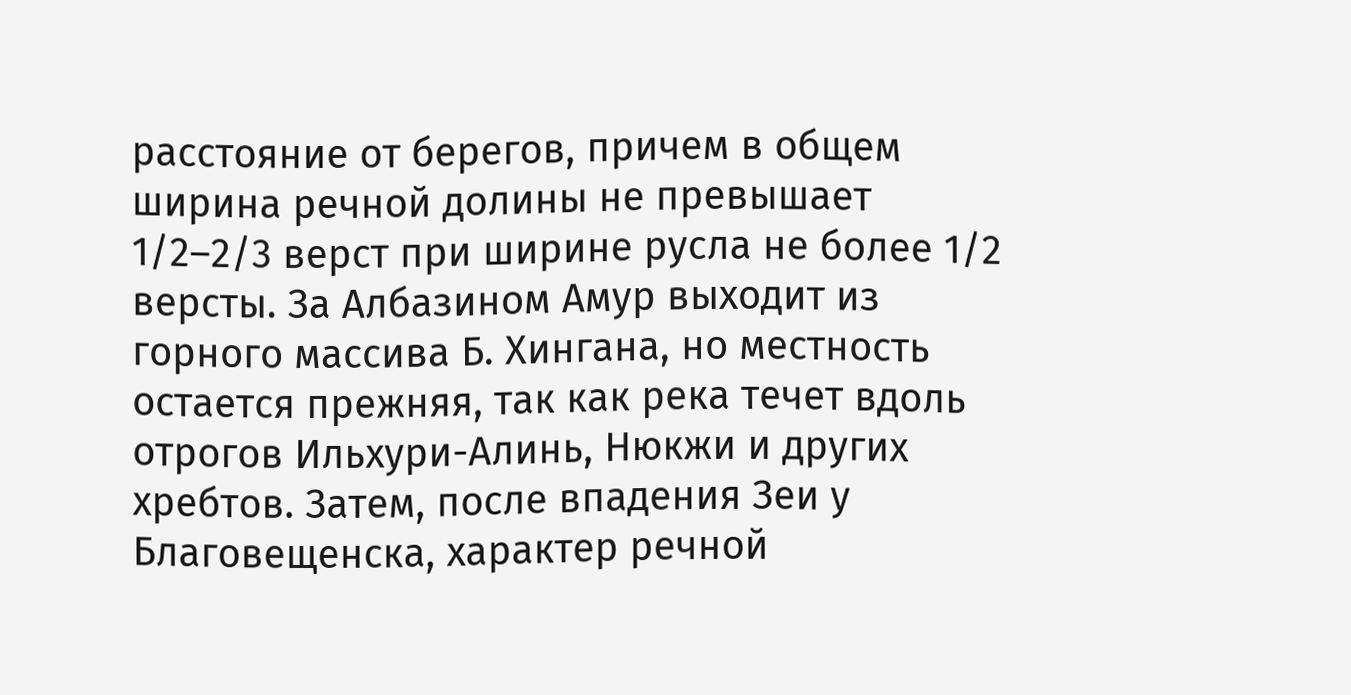расстояние от берегов, причем в общем ширина речной долины не превышает 1/2–2/3 верст при ширине русла не более 1/2 версты. За Албазином Амур выходит из горного массива Б. Хингана, но местность остается прежняя, так как река течет вдоль отрогов Ильхури-Алинь, Нюкжи и других хребтов. Затем, после впадения Зеи у Благовещенска, характер речной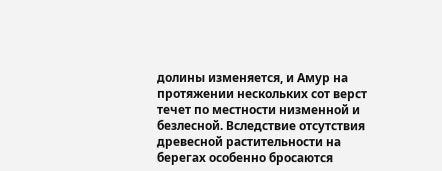долины изменяется, и Амур на протяжении нескольких сот верст течет по местности низменной и безлесной. Вследствие отсутствия древесной растительности на берегах особенно бросаются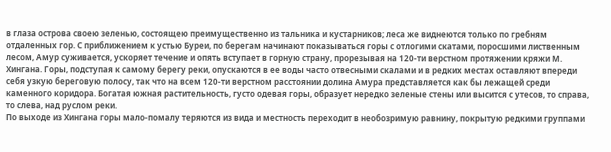в глаза острова своею зеленью, состоящею преимущественно из тальника и кустарников; леса же виднеются только по гребням отдаленных гор. С приближением к устью Буреи, по берегам начинают показываться горы с отлогими скатами, поросшими лиственным лесом, Амур суживается, ускоряет течение и опять вступает в горную страну, прорезывая на 120-ти верстном протяжении кряжи М. Хингана. Горы, подступая к самому берегу реки, опускаются в ее воды часто отвесными скалами и в редких местах оставляют впереди себя узкую береговую полосу, так что на всем 120-ти верстном расстоянии долина Амура представляется как бы лежащей среди каменного коридора. Богатая южная растительность, густо одевая горы, образует нередко зеленые стены или высится с утесов, то справа, то слева, над руслом реки.
По выходе из Хингана горы мало-помалу теряются из вида и местность переходит в необозримую равнину, покрытую редкими группами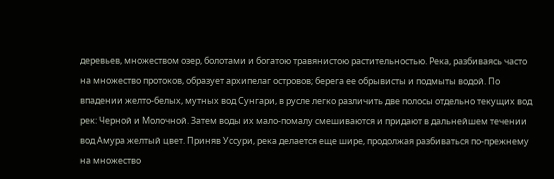деревьев, множеством озер, болотами и богатою травянистою растительностью. Река, разбиваясь часто на множество протоков, образует архипелаг островов; берега ее обрывисты и подмыты водой. По впадении желто-белых, мутных вод Сунгари, в русле легко различить две полосы отдельно текущих вод рек: Черной и Молочной. Затем воды их мало-помалу смешиваются и придают в дальнейшем течении вод Амура желтый цвет. Приняв Уссури, река делается еще шире, продолжая разбиваться по-прежнему на множество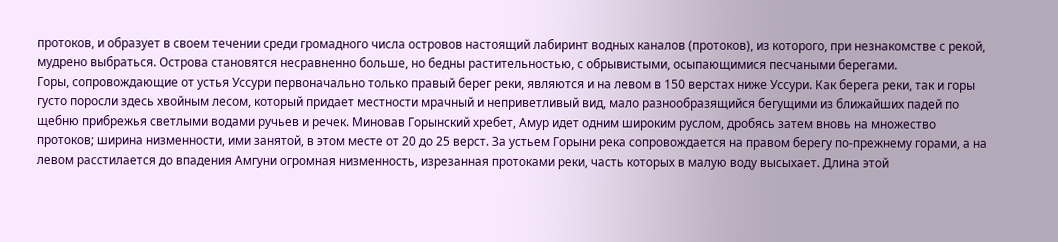протоков, и образует в своем течении среди громадного числа островов настоящий лабиринт водных каналов (протоков), из которого, при незнакомстве с рекой, мудрено выбраться. Острова становятся несравненно больше, но бедны растительностью, с обрывистыми, осыпающимися песчаными берегами.
Горы, сопровождающие от устья Уссури первоначально только правый берег реки, являются и на левом в 150 верстах ниже Уссури. Как берега реки, так и горы густо поросли здесь хвойным лесом, который придает местности мрачный и неприветливый вид, мало разнообразящийся бегущими из ближайших падей по щебню прибрежья светлыми водами ручьев и речек. Миновав Горынский хребет, Амур идет одним широким руслом, дробясь затем вновь на множество протоков; ширина низменности, ими занятой, в этом месте от 20 до 25 верст. За устьем Горыни река сопровождается на правом берегу по-прежнему горами, а на левом расстилается до впадения Амгуни огромная низменность, изрезанная протоками реки, часть которых в малую воду высыхает. Длина этой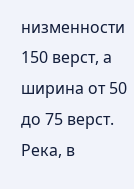низменности 150 верст, а ширина от 50 до 75 верст. Река, в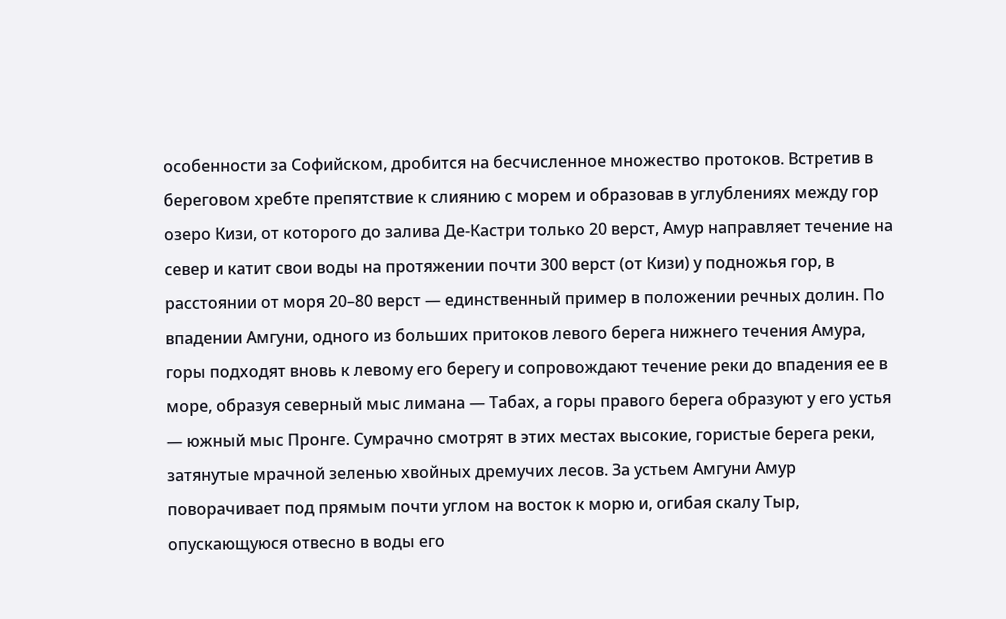особенности за Софийском, дробится на бесчисленное множество протоков. Встретив в береговом хребте препятствие к слиянию с морем и образовав в углублениях между гор озеро Кизи, от которого до залива Де-Кастри только 20 верст, Амур направляет течение на север и катит свои воды на протяжении почти 300 верст (от Кизи) у подножья гор, в расстоянии от моря 20–80 верст — единственный пример в положении речных долин. По впадении Амгуни, одного из больших притоков левого берега нижнего течения Амура, горы подходят вновь к левому его берегу и сопровождают течение реки до впадения ее в море, образуя северный мыс лимана — Табах, а горы правого берега образуют у его устья — южный мыс Пронге. Сумрачно смотрят в этих местах высокие, гористые берега реки, затянутые мрачной зеленью хвойных дремучих лесов. За устьем Амгуни Амур поворачивает под прямым почти углом на восток к морю и, огибая скалу Тыр, опускающуюся отвесно в воды его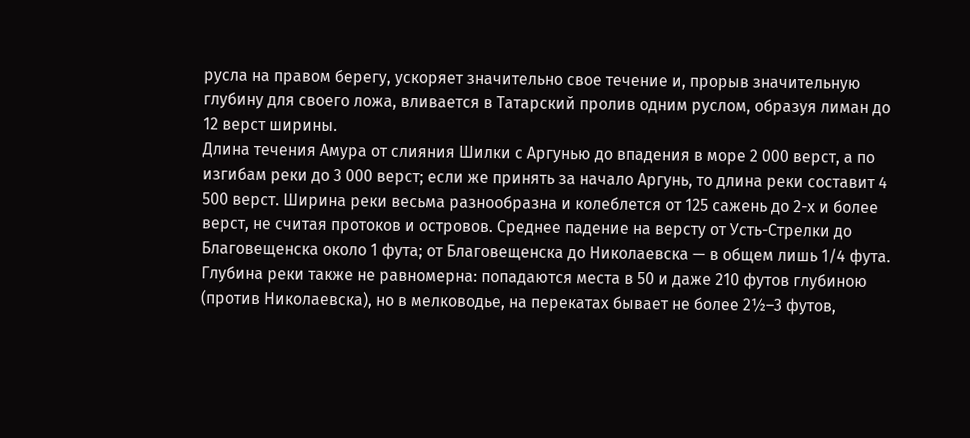русла на правом берегу, ускоряет значительно свое течение и, прорыв значительную глубину для своего ложа, вливается в Татарский пролив одним руслом, образуя лиман до 12 верст ширины.
Длина течения Амура от слияния Шилки с Аргунью до впадения в море 2 000 верст, а по изгибам реки до 3 000 верст; если же принять за начало Аргунь, то длина реки составит 4 500 верст. Ширина реки весьма разнообразна и колеблется от 125 сажень до 2-х и более верст, не считая протоков и островов. Среднее падение на версту от Усть-Стрелки до Благовещенска около 1 фута; от Благовещенска до Николаевска — в общем лишь 1/4 фута. Глубина реки также не равномерна: попадаются места в 50 и даже 210 футов глубиною (против Николаевска), но в мелководье, на перекатах бывает не более 2½–3 футов,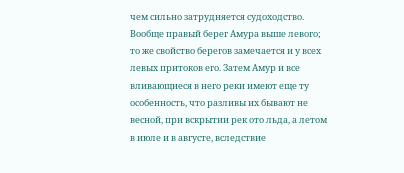чем сильно затрудняется судоходство.
Вообще правый берег Амура выше левого; то же свойство берегов замечается и у всех левых притоков его. Затем Амур и все вливающиеся в него реки имеют еще ту особенность, что разливы их бывают не весной, при вскрытии рек ото льда, а летом в июле и в августе, вследствие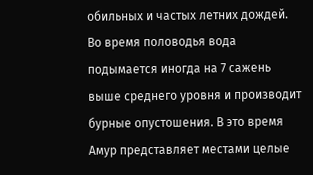обильных и частых летних дождей. Во время половодья вода подымается иногда на 7 сажень выше среднего уровня и производит бурные опустошения. В это время Амур представляет местами целые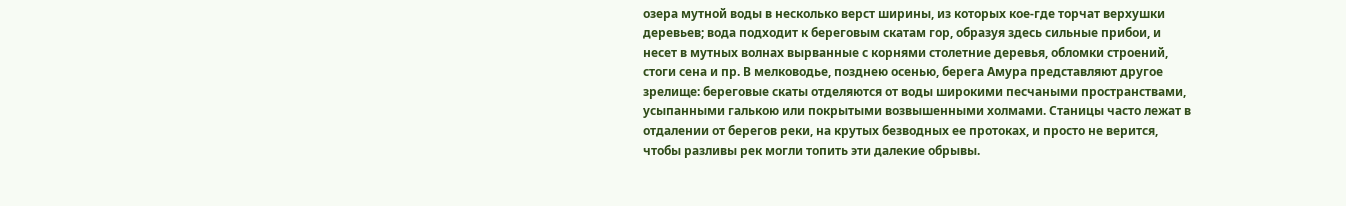озера мутной воды в несколько верст ширины, из которых кое-где торчат верхушки деревьев; вода подходит к береговым скатам гор, образуя здесь сильные прибои, и несет в мутных волнах вырванные с корнями столетние деревья, обломки строений, стоги сена и пр. В мелководье, позднею осенью, берега Амура представляют другое зрелище: береговые скаты отделяются от воды широкими песчаными пространствами, усыпанными галькою или покрытыми возвышенными холмами. Станицы часто лежат в отдалении от берегов реки, на крутых безводных ее протоках, и просто не верится, чтобы разливы рек могли топить эти далекие обрывы.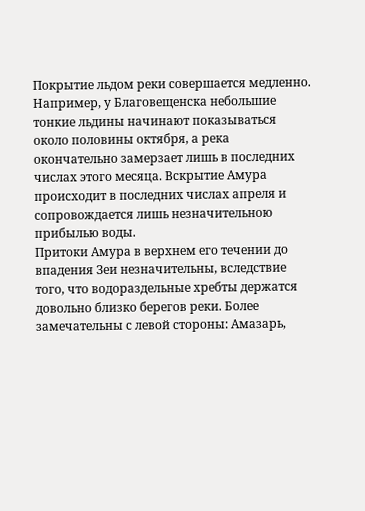Покрытие льдом реки совершается медленно. Например, у Благовещенска небольшие тонкие льдины начинают показываться около половины октября, а река окончательно замерзает лишь в последних числах этого месяца. Вскрытие Амура происходит в последних числах апреля и сопровождается лишь незначительною прибылью воды.
Притоки Амура в верхнем его течении до впадения Зеи незначительны, вследствие того, что водораздельные хребты держатся довольно близко берегов реки. Более замечательны с левой стороны: Амазарь,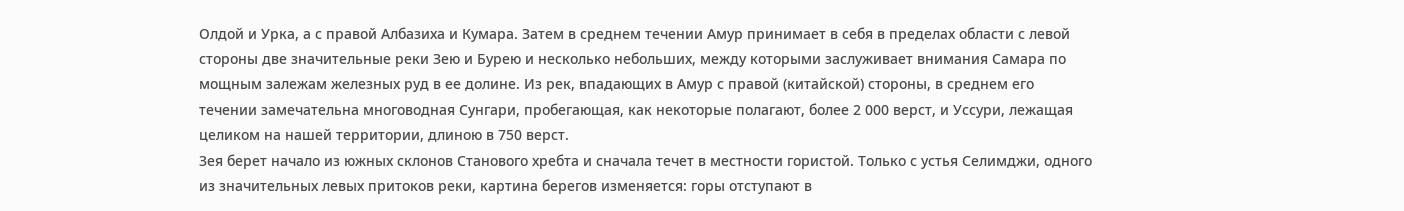Олдой и Урка, а с правой Албазиха и Кумара. Затем в среднем течении Амур принимает в себя в пределах области с левой стороны две значительные реки Зею и Бурею и несколько небольших, между которыми заслуживает внимания Самара по мощным залежам железных руд в ее долине. Из рек, впадающих в Амур с правой (китайской) стороны, в среднем его течении замечательна многоводная Сунгари, пробегающая, как некоторые полагают, более 2 000 верст, и Уссури, лежащая целиком на нашей территории, длиною в 750 верст.
Зея берет начало из южных склонов Станового хребта и сначала течет в местности гористой. Только с устья Селимджи, одного из значительных левых притоков реки, картина берегов изменяется: горы отступают в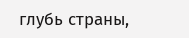глубь страны,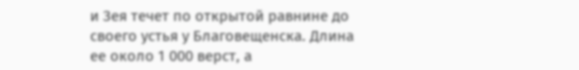и Зея течет по открытой равнине до своего устья у Благовещенска. Длина ее около 1 000 верст, а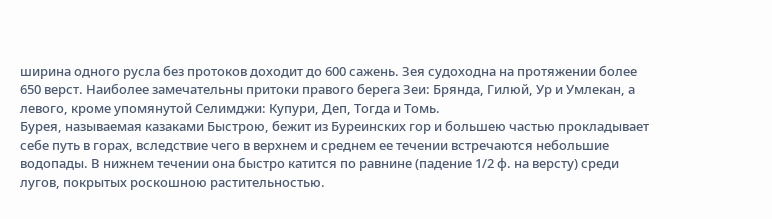ширина одного русла без протоков доходит до 600 сажень. Зея судоходна на протяжении более 650 верст. Наиболее замечательны притоки правого берега Зеи: Брянда, Гилюй, Ур и Умлекан, а левого, кроме упомянутой Селимджи: Купури, Деп, Тогда и Томь.
Бурея, называемая казаками Быстрою, бежит из Буреинских гор и большею частью прокладывает себе путь в горах, вследствие чего в верхнем и среднем ее течении встречаются небольшие водопады. В нижнем течении она быстро катится по равнине (падение 1/2 ф. на версту) среди лугов, покрытых роскошною растительностью.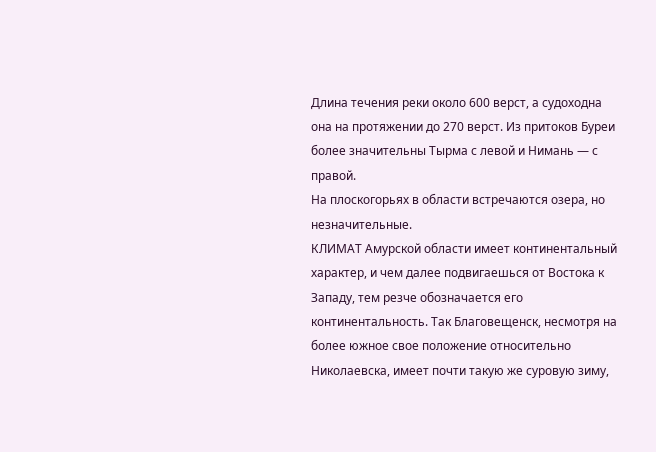Длина течения реки около 600 верст, а судоходна она на протяжении до 270 верст. Из притоков Буреи более значительны Тырма с левой и Нимань — с правой.
На плоскогорьях в области встречаются озера, но незначительные.
КЛИМАТ Амурской области имеет континентальный характер, и чем далее подвигаешься от Востока к Западу, тем резче обозначается его континентальность. Так Благовещенск, несмотря на более южное свое положение относительно Николаевска, имеет почти такую же суровую зиму,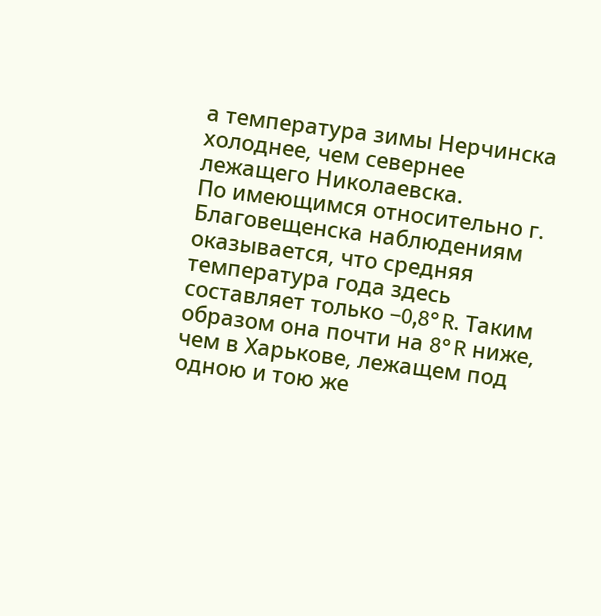а температура зимы Нерчинска холоднее, чем севернее лежащего Николаевска.
По имеющимся относительно г. Благовещенска наблюдениям оказывается, что средняя температура года здесь составляет только –0,8°R. Таким образом она почти на 8°R ниже, чем в Харькове, лежащем под одною и тою же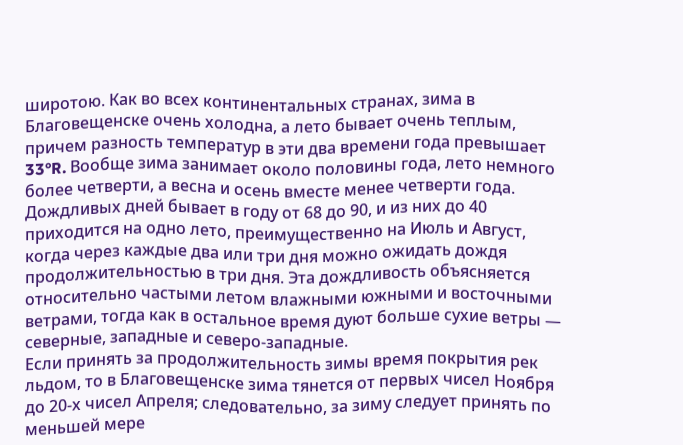широтою. Как во всех континентальных странах, зима в Благовещенске очень холодна, а лето бывает очень теплым, причем разность температур в эти два времени года превышает 33°R. Вообще зима занимает около половины года, лето немного более четверти, а весна и осень вместе менее четверти года. Дождливых дней бывает в году от 68 до 90, и из них до 40 приходится на одно лето, преимущественно на Июль и Август, когда через каждые два или три дня можно ожидать дождя продолжительностью в три дня. Эта дождливость объясняется относительно частыми летом влажными южными и восточными ветрами, тогда как в остальное время дуют больше сухие ветры — северные, западные и северо-западные.
Если принять за продолжительность зимы время покрытия рек льдом, то в Благовещенске зима тянется от первых чисел Ноября до 20-х чисел Апреля; следовательно, за зиму следует принять по меньшей мере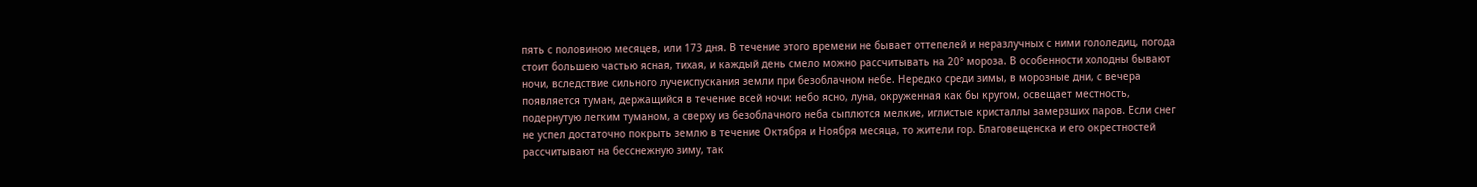пять с половиною месяцев, или 173 дня. В течение этого времени не бывает оттепелей и неразлучных с ними гололедиц, погода стоит большею частью ясная, тихая, и каждый день смело можно рассчитывать на 20° мороза. В особенности холодны бывают ночи, вследствие сильного лучеиспускания земли при безоблачном небе. Нередко среди зимы, в морозные дни, с вечера появляется туман, держащийся в течение всей ночи: небо ясно, луна, окруженная как бы кругом, освещает местность, подернутую легким туманом, а сверху из безоблачного неба сыплются мелкие, иглистые кристаллы замерзших паров. Если снег не успел достаточно покрыть землю в течение Октября и Ноября месяца, то жители гор. Благовещенска и его окрестностей рассчитывают на бесснежную зиму, так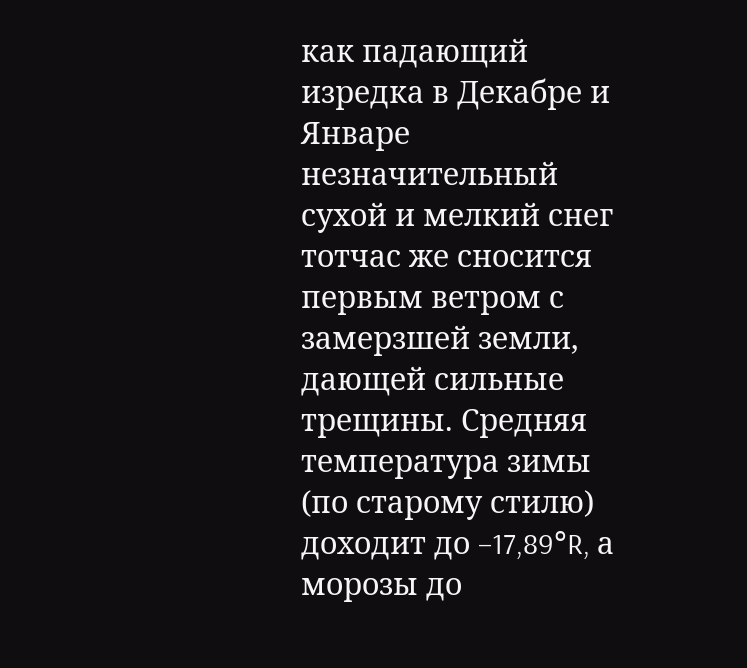как падающий изредка в Декабре и Январе незначительный сухой и мелкий снег тотчас же сносится первым ветром с замерзшей земли, дающей сильные трещины. Средняя температура зимы (по старому стилю) доходит до –17,89°R, а морозы до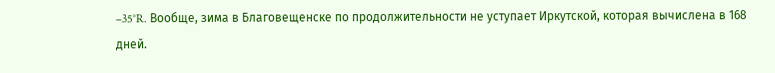–35°R. Вообще, зима в Благовещенске по продолжительности не уступает Иркутской, которая вычислена в 168 дней.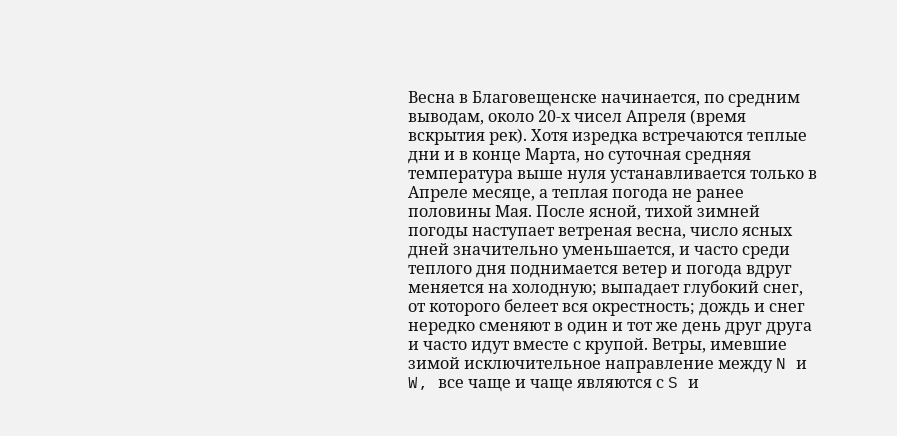Весна в Благовещенске начинается, по средним выводам, около 20-х чисел Апреля (время вскрытия рек). Хотя изредка встречаются теплые дни и в конце Марта, но суточная средняя температура выше нуля устанавливается только в Апреле месяце, а теплая погода не ранее половины Мая. После ясной, тихой зимней погоды наступает ветреная весна, число ясных дней значительно уменьшается, и часто среди теплого дня поднимается ветер и погода вдруг меняется на холодную; выпадает глубокий снег, от которого белеет вся окрестность; дождь и снег нередко сменяют в один и тот же день друг друга и часто идут вместе с крупой. Ветры, имевшие зимой исключительное направление между N и W, все чаще и чаще являются с S и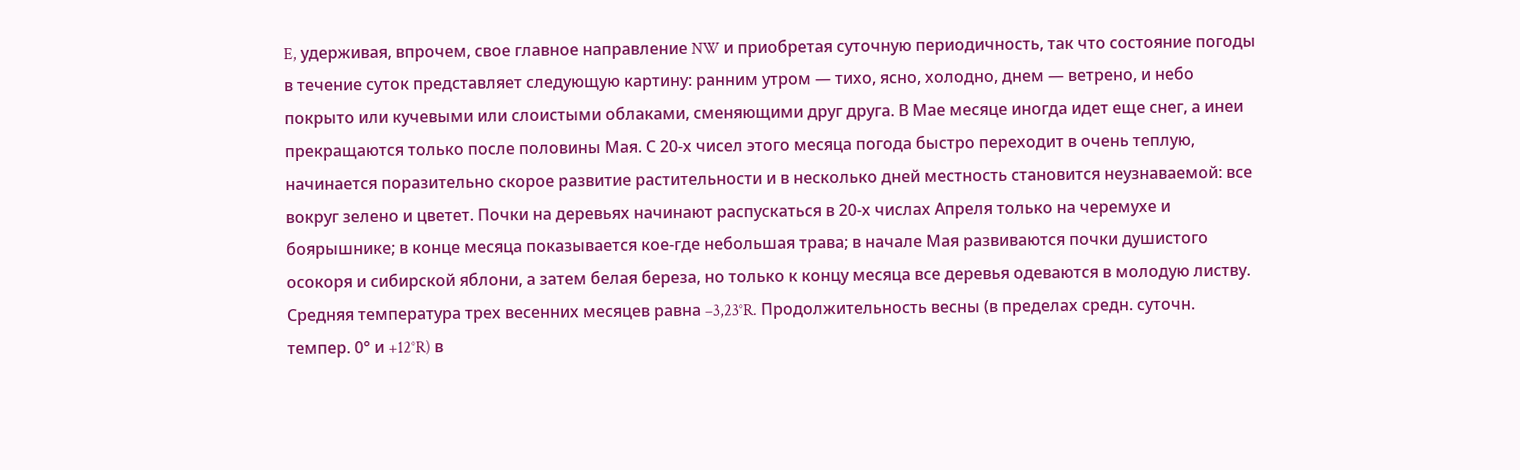E, удерживая, впрочем, свое главное направление NW и приобретая суточную периодичность, так что состояние погоды в течение суток представляет следующую картину: ранним утром — тихо, ясно, холодно, днем — ветрено, и небо покрыто или кучевыми или слоистыми облаками, сменяющими друг друга. В Мае месяце иногда идет еще снег, а инеи прекращаются только после половины Мая. С 20-х чисел этого месяца погода быстро переходит в очень теплую, начинается поразительно скорое развитие растительности и в несколько дней местность становится неузнаваемой: все вокруг зелено и цветет. Почки на деревьях начинают распускаться в 20-х числах Апреля только на черемухе и боярышнике; в конце месяца показывается кое-где небольшая трава; в начале Мая развиваются почки душистого осокоря и сибирской яблони, а затем белая береза, но только к концу месяца все деревья одеваются в молодую листву. Средняя температура трех весенних месяцев равна –3,23°R. Продолжительность весны (в пределах средн. суточн. темпер. 0° и +12°R) в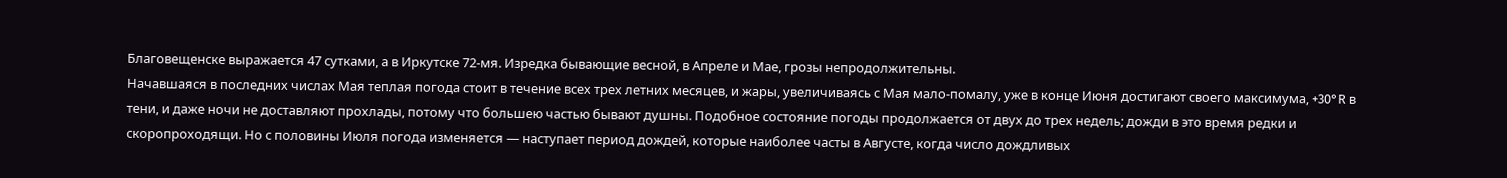Благовещенске выражается 47 сутками, а в Иркутске 72-мя. Изредка бывающие весной, в Апреле и Мае, грозы непродолжительны.
Начавшаяся в последних числах Мая теплая погода стоит в течение всех трех летних месяцев, и жары, увеличиваясь с Мая мало-помалу, уже в конце Июня достигают своего максимума, +30°R в тени, и даже ночи не доставляют прохлады, потому что большею частью бывают душны. Подобное состояние погоды продолжается от двух до трех недель; дожди в это время редки и скоропроходящи. Но с половины Июля погода изменяется — наступает период дождей, которые наиболее часты в Августе, когда число дождливых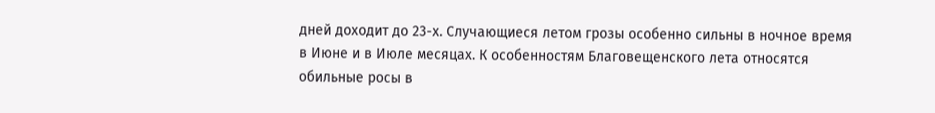дней доходит до 23-х. Случающиеся летом грозы особенно сильны в ночное время в Июне и в Июле месяцах. К особенностям Благовещенского лета относятся обильные росы в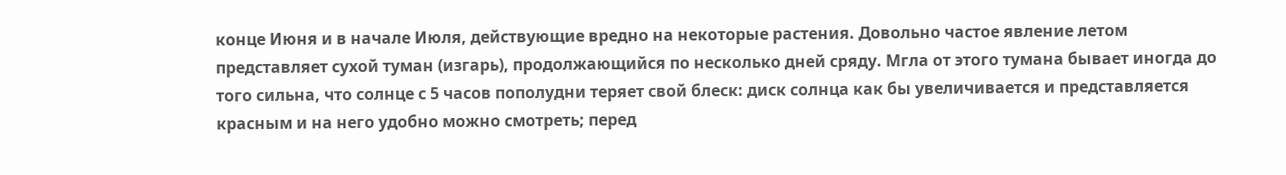конце Июня и в начале Июля, действующие вредно на некоторые растения. Довольно частое явление летом представляет сухой туман (изгарь), продолжающийся по несколько дней сряду. Мгла от этого тумана бывает иногда до того сильна, что солнце с 5 часов пополудни теряет свой блеск: диск солнца как бы увеличивается и представляется красным и на него удобно можно смотреть; перед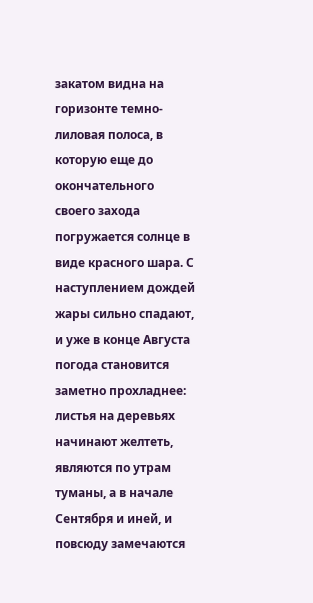закатом видна на горизонте темно-лиловая полоса, в которую еще до окончательного своего захода погружается солнце в виде красного шара. С наступлением дождей жары сильно спадают, и уже в конце Августа погода становится заметно прохладнее: листья на деревьях начинают желтеть, являются по утрам туманы, а в начале Сентября и иней, и повсюду замечаются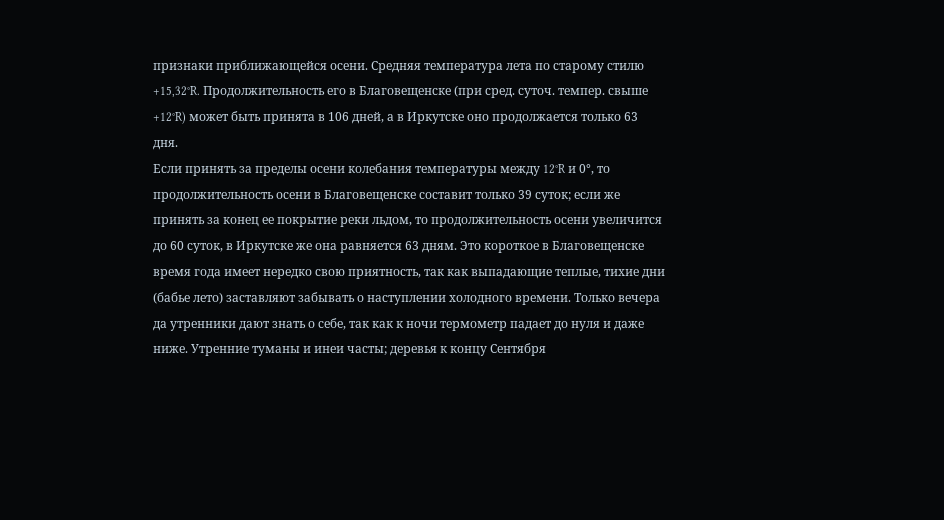признаки приближающейся осени. Средняя температура лета по старому стилю +15,32°R. Продолжительность его в Благовещенске (при сред. суточ. темпер. свыше +12°R) может быть принята в 106 дней, а в Иркутске оно продолжается только 63 дня.
Если принять за пределы осени колебания температуры между 12°R и 0°, то продолжительность осени в Благовещенске составит только 39 суток; если же принять за конец ее покрытие реки льдом, то продолжительность осени увеличится до 60 суток, в Иркутске же она равняется 63 дням. Это короткое в Благовещенске время года имеет нередко свою приятность, так как выпадающие теплые, тихие дни (бабье лето) заставляют забывать о наступлении холодного времени. Только вечера да утренники дают знать о себе, так как к ночи термометр падает до нуля и даже ниже. Утренние туманы и инеи часты; деревья к концу Сентября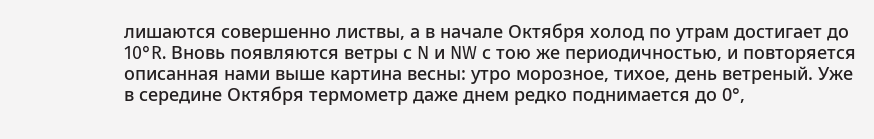лишаются совершенно листвы, а в начале Октября холод по утрам достигает до 10°R. Вновь появляются ветры с N и NW с тою же периодичностью, и повторяется описанная нами выше картина весны: утро морозное, тихое, день ветреный. Уже в середине Октября термометр даже днем редко поднимается до 0°,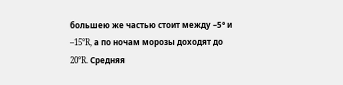большею же частью стоит между –5° и –15°R, а по ночам морозы доходят до 20°R. Средняя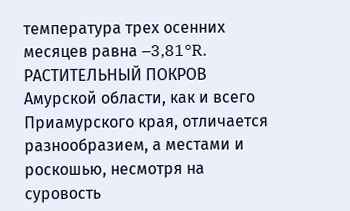температура трех осенних месяцев равна –3,81°R.
РАСТИТЕЛЬНЫЙ ПОКРОВ Амурской области, как и всего Приамурского края, отличается разнообразием, а местами и роскошью, несмотря на суровость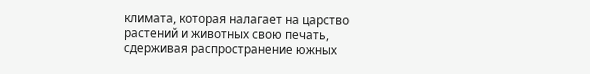климата, которая налагает на царство растений и животных свою печать, сдерживая распространение южных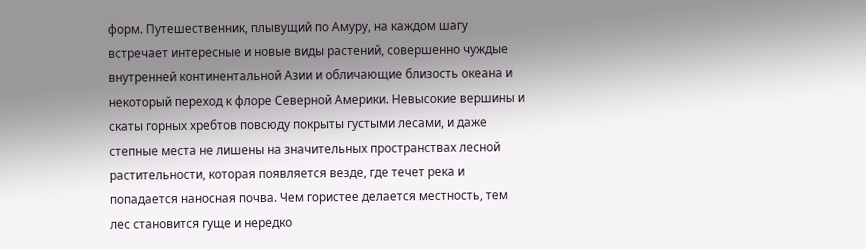форм. Путешественник, плывущий по Амуру, на каждом шагу встречает интересные и новые виды растений, совершенно чуждые внутренней континентальной Азии и обличающие близость океана и некоторый переход к флоре Северной Америки. Невысокие вершины и скаты горных хребтов повсюду покрыты густыми лесами, и даже степные места не лишены на значительных пространствах лесной растительности, которая появляется везде, где течет река и попадается наносная почва. Чем гористее делается местность, тем лес становится гуще и нередко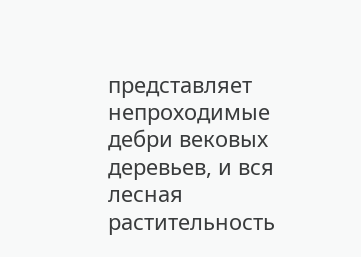представляет непроходимые дебри вековых деревьев, и вся лесная растительность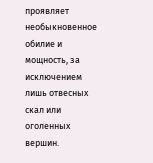проявляет необыкновенное обилие и мощность, за исключением лишь отвесных скал или оголенных вершин.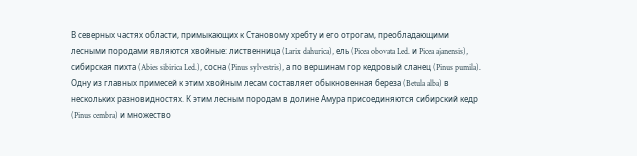В северных частях области, примыкающих к Становому хребту и его отрогам, преобладающими лесными породами являются хвойные: лиственница (Larix dahurica), ель (Picea obovata Led. и Picea ajanensis), сибирская пихта (Abies sibirica Led.), сосна (Pinus sylvestris), а по вершинам гор кедровый сланец (Pinus pumila). Одну из главных примесей к этим хвойным лесам составляет обыкновенная береза (Betula alba) в нескольких разновидностях. К этим лесным породам в долине Амура присоединяются сибирский кедр (Pinus cembra) и множество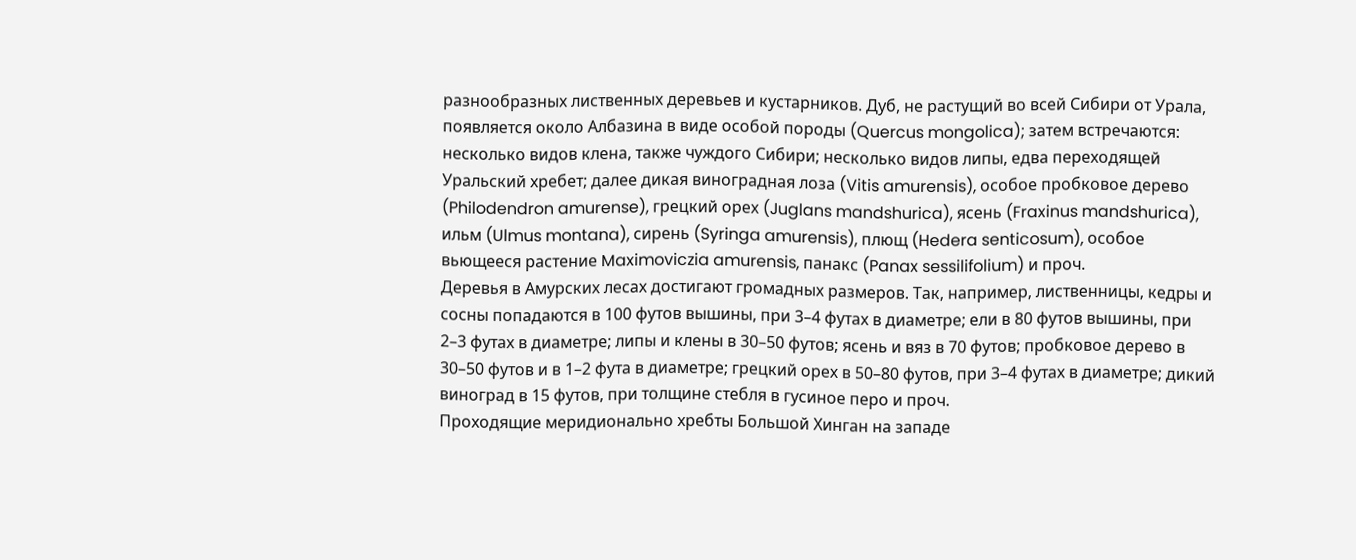разнообразных лиственных деревьев и кустарников. Дуб, не растущий во всей Сибири от Урала, появляется около Албазина в виде особой породы (Quercus mongolica); затем встречаются: несколько видов клена, также чуждого Сибири; несколько видов липы, едва переходящей Уральский хребет; далее дикая виноградная лоза (Vitis amurensis), особое пробковое дерево (Philodendron amurense), грецкий орех (Juglans mandshurica), ясень (Fraxinus mandshurica), ильм (Ulmus montana), сирень (Syringa amurensis), плющ (Hedera senticosum), особое вьющееся растение Maximoviczia amurensis, панакс (Panax sessilifolium) и проч.
Деревья в Амурских лесах достигают громадных размеров. Так, например, лиственницы, кедры и сосны попадаются в 100 футов вышины, при 3–4 футах в диаметре; ели в 80 футов вышины, при 2–3 футах в диаметре; липы и клены в 30–50 футов; ясень и вяз в 70 футов; пробковое дерево в 30–50 футов и в 1–2 фута в диаметре; грецкий орех в 50–80 футов, при 3–4 футах в диаметре; дикий виноград в 15 футов, при толщине стебля в гусиное перо и проч.
Проходящие меридионально хребты Большой Хинган на западе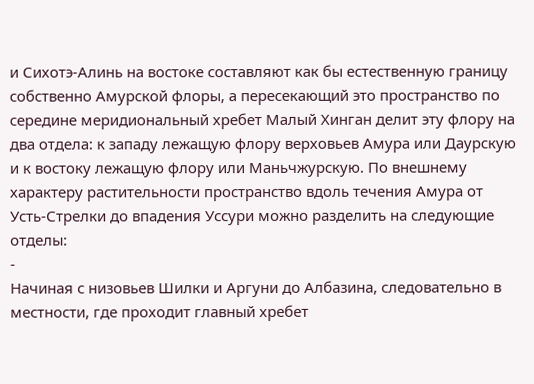и Сихотэ-Алинь на востоке составляют как бы естественную границу собственно Амурской флоры, а пересекающий это пространство по середине меридиональный хребет Малый Хинган делит эту флору на два отдела: к западу лежащую флору верховьев Амура или Даурскую и к востоку лежащую флору или Маньчжурскую. По внешнему характеру растительности пространство вдоль течения Амура от Усть-Стрелки до впадения Уссури можно разделить на следующие отделы:
-
Начиная с низовьев Шилки и Аргуни до Албазина, следовательно в местности, где проходит главный хребет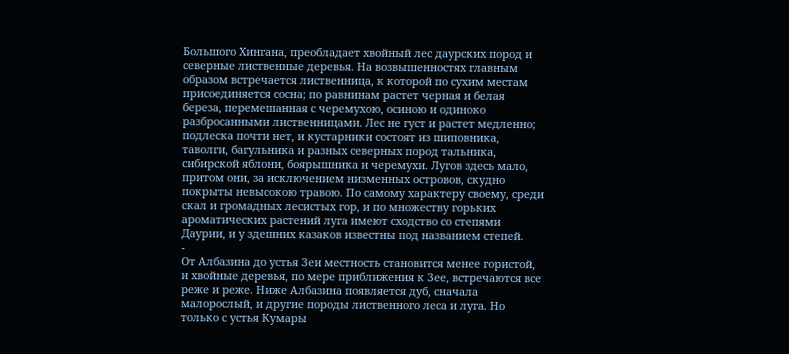Большого Хингана, преобладает хвойный лес даурских пород и северные лиственные деревья. На возвышенностях главным образом встречается лиственница, к которой по сухим местам присоединяется сосна; по равнинам растет черная и белая береза, перемешанная с черемухою, осиною и одиноко разбросанными лиственницами. Лес не густ и растет медленно; подлеска почти нет, и кустарники состоят из шиповника, таволги, багульника и разных северных пород тальника, сибирской яблони, боярышника и черемухи. Лугов здесь мало, притом они, за исключением низменных островов, скудно покрыты невысокою травою. По самому характеру своему, среди скал и громадных лесистых гор, и по множеству горьких ароматических растений луга имеют сходство со степями Даурии, и у здешних казаков известны под названием степей.
-
От Албазина до устья Зеи местность становится менее гористой, и хвойные деревья, по мере приближения к Зее, встречаются все реже и реже. Ниже Албазина появляется дуб, сначала малорослый, и другие породы лиственного леса и луга. Но только с устья Кумары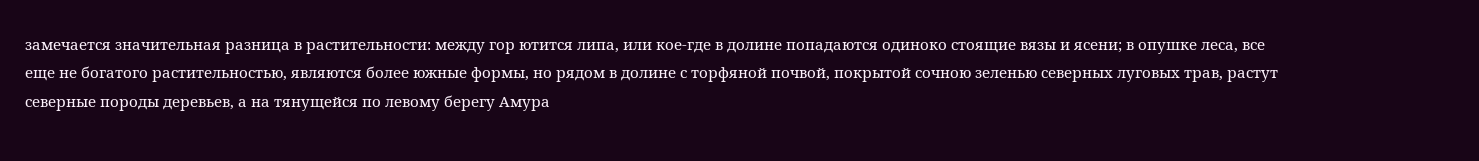замечается значительная разница в растительности: между гор ютится липа, или кое-где в долине попадаются одиноко стоящие вязы и ясени; в опушке леса, все еще не богатого растительностью, являются более южные формы, но рядом в долине с торфяной почвой, покрытой сочною зеленью северных луговых трав, растут северные породы деревьев, а на тянущейся по левому берегу Амура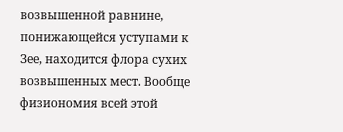возвышенной равнине, понижающейся уступами к Зее, находится флора сухих возвышенных мест. Вообще физиономия всей этой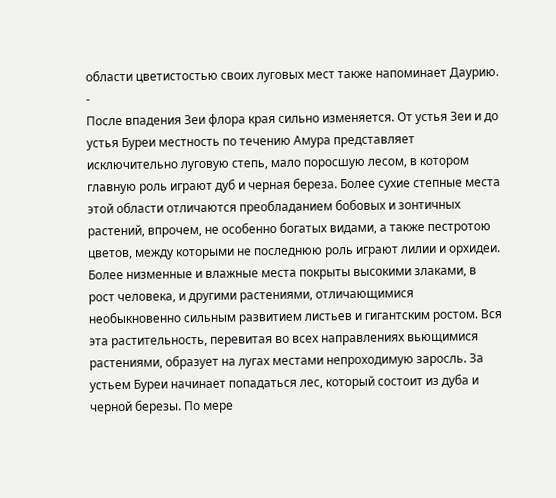области цветистостью своих луговых мест также напоминает Даурию.
-
После впадения Зеи флора края сильно изменяется. От устья Зеи и до устья Буреи местность по течению Амура представляет исключительно луговую степь, мало поросшую лесом, в котором главную роль играют дуб и черная береза. Более сухие степные места этой области отличаются преобладанием бобовых и зонтичных растений, впрочем, не особенно богатых видами, а также пестротою цветов, между которыми не последнюю роль играют лилии и орхидеи. Более низменные и влажные места покрыты высокими злаками, в рост человека, и другими растениями, отличающимися необыкновенно сильным развитием листьев и гигантским ростом. Вся эта растительность, перевитая во всех направлениях вьющимися растениями, образует на лугах местами непроходимую заросль. За устьем Буреи начинает попадаться лес, который состоит из дуба и черной березы. По мере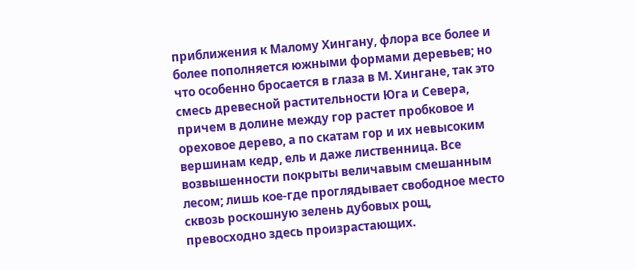приближения к Малому Хингану, флора все более и более пополняется южными формами деревьев; но что особенно бросается в глаза в М. Хингане, так это смесь древесной растительности Юга и Севера, причем в долине между гор растет пробковое и ореховое дерево, а по скатам гор и их невысоким вершинам кедр, ель и даже лиственница. Все возвышенности покрыты величавым смешанным лесом; лишь кое-где проглядывает свободное место сквозь роскошную зелень дубовых рощ, превосходно здесь произрастающих.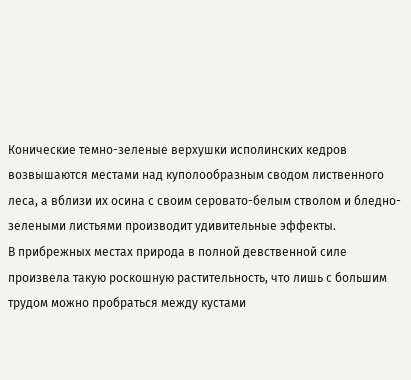Конические темно-зеленые верхушки исполинских кедров возвышаются местами над куполообразным сводом лиственного леса, а вблизи их осина с своим серовато-белым стволом и бледно-зелеными листьями производит удивительные эффекты.
В прибрежных местах природа в полной девственной силе произвела такую роскошную растительность, что лишь с большим трудом можно пробраться между кустами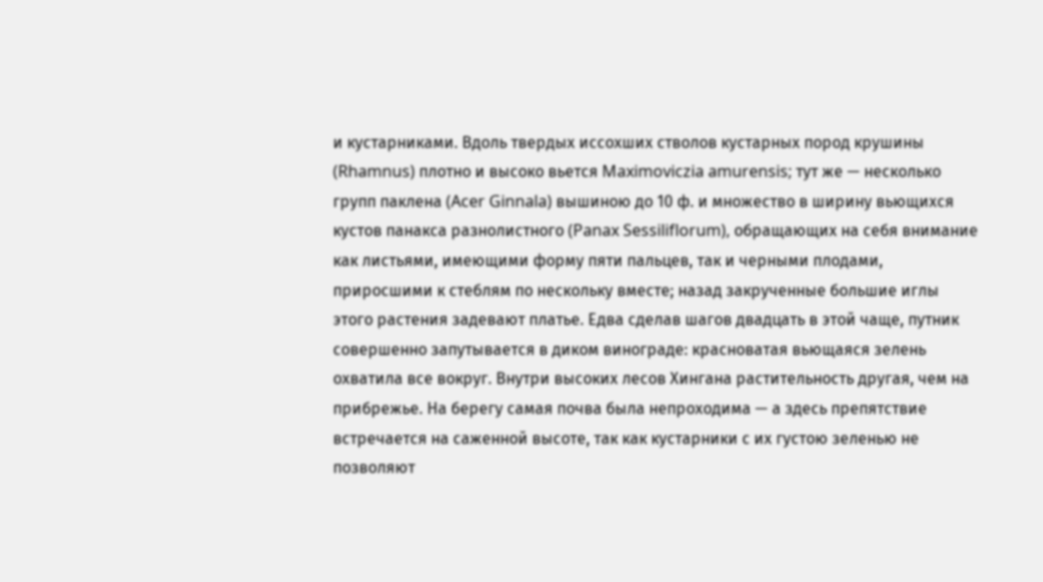и кустарниками. Вдоль твердых иссохших стволов кустарных пород крушины (Rhamnus) плотно и высоко вьется Maximoviczia amurensis; тут же — несколько групп паклена (Acer Ginnala) вышиною до 10 ф. и множество в ширину вьющихся кустов панакса разнолистного (Panax Sessiliflorum), обращающих на себя внимание как листьями, имеющими форму пяти пальцев, так и черными плодами, приросшими к стеблям по нескольку вместе; назад закрученные большие иглы этого растения задевают платье. Едва сделав шагов двадцать в этой чаще, путник совершенно запутывается в диком винограде: красноватая вьющаяся зелень охватила все вокруг. Внутри высоких лесов Хингана растительность другая, чем на прибрежье. На берегу самая почва была непроходима — а здесь препятствие встречается на саженной высоте, так как кустарники с их густою зеленью не позволяют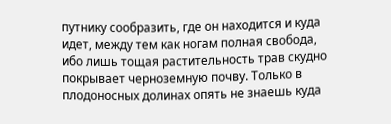путнику сообразить, где он находится и куда идет, между тем как ногам полная свобода, ибо лишь тощая растительность трав скудно покрывает черноземную почву. Только в плодоносных долинах опять не знаешь куда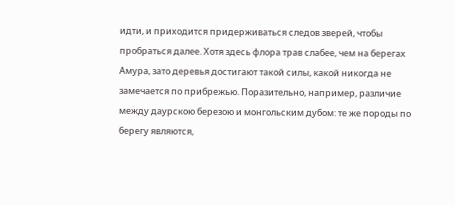идти, и приходится придерживаться следов зверей, чтобы пробраться далее. Хотя здесь флора трав слабее, чем на берегах Амура, зато деревья достигают такой силы, какой никогда не замечается по прибрежью. Поразительно, например, различие между даурскою березою и монгольским дубом: те же породы по берегу являются,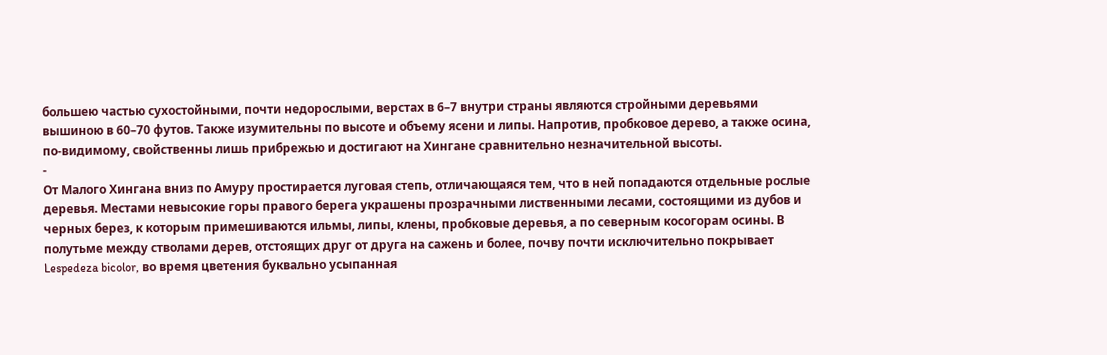большею частью сухостойными, почти недорослыми, верстах в 6–7 внутри страны являются стройными деревьями вышиною в 60–70 футов. Также изумительны по высоте и объему ясени и липы. Напротив, пробковое дерево, а также осина, по-видимому, свойственны лишь прибрежью и достигают на Хингане сравнительно незначительной высоты.
-
От Малого Хингана вниз по Амуру простирается луговая степь, отличающаяся тем, что в ней попадаются отдельные рослые деревья. Местами невысокие горы правого берега украшены прозрачными лиственными лесами, состоящими из дубов и черных берез, к которым примешиваются ильмы, липы, клены, пробковые деревья, а по северным косогорам осины. В полутьме между стволами дерев, отстоящих друг от друга на сажень и более, почву почти исключительно покрывает Lespedeza bicolor, во время цветения буквально усыпанная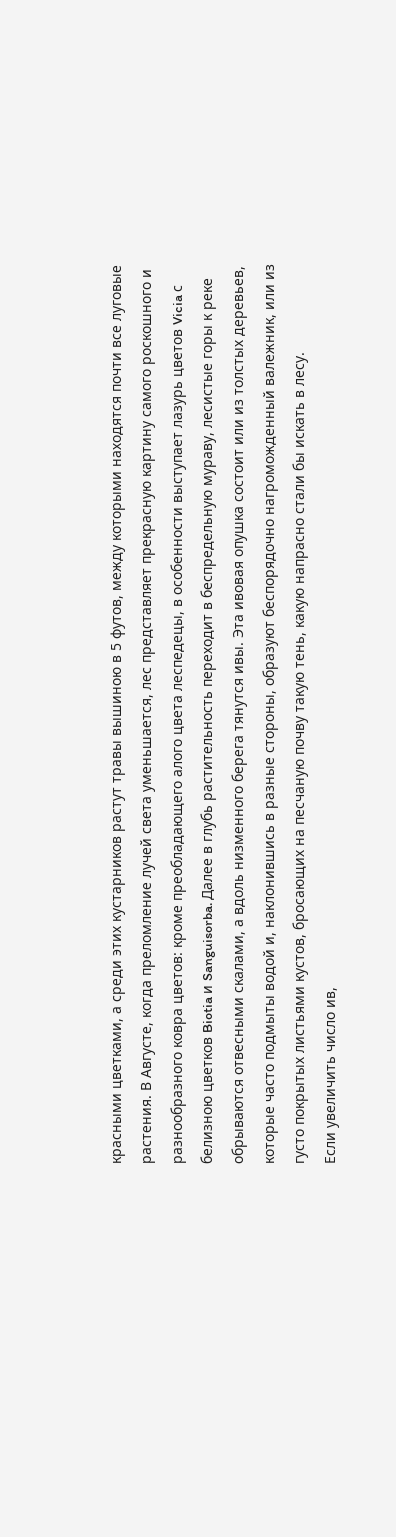красными цветками, а среди этих кустарников растут травы вышиною в 5 футов, между которыми находятся почти все луговые растения. В Августе, когда преломление лучей света уменьшается, лес представляет прекрасную картину самого роскошного и разнообразного ковра цветов: кроме преобладающего алого цвета леспедецы, в особенности выступает лазурь цветов Vicia с белизною цветков Biotia и Sanguisorba. Далее в глубь растительность переходит в беспредельную мураву, лесистые горы к реке обрываются отвесными скалами, а вдоль низменного берега тянутся ивы. Эта ивовая опушка состоит или из толстых деревьев, которые часто подмыты водой и, наклонившись в разные стороны, образуют беспорядочно нагроможденный валежник, или из густо покрытых листьями кустов, бросающих на песчаную почву такую тень, какую напрасно стали бы искать в лесу.
Если увеличить число ив,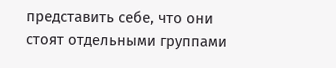представить себе, что они стоят отдельными группами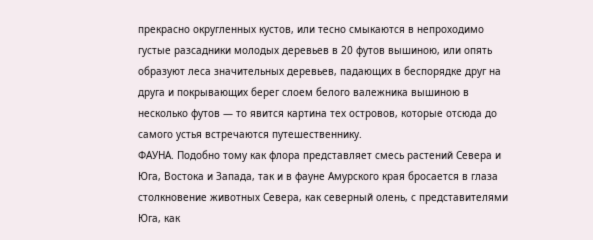прекрасно округленных кустов, или тесно смыкаются в непроходимо густые разсадники молодых деревьев в 20 футов вышиною, или опять образуют леса значительных деревьев, падающих в беспорядке друг на друга и покрывающих берег слоем белого валежника вышиною в несколько футов — то явится картина тех островов, которые отсюда до самого устья встречаются путешественнику.
ФАУНА. Подобно тому как флора представляет смесь растений Севера и Юга, Востока и Запада, так и в фауне Амурского края бросается в глаза столкновение животных Севера, как северный олень, с представителями Юга, как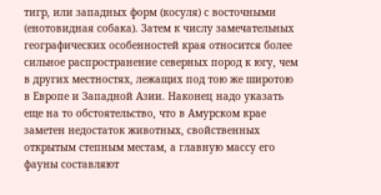тигр, или западных форм (косуля) с восточными (енотовидная собака). Затем к числу замечательных географических особенностей края относится более сильное распространение северных пород к югу, чем в других местностях, лежащих под тою же широтою в Европе и Западной Азии. Наконец надо указать еще на то обстоятельство, что в Амурском крае заметен недостаток животных, свойственных открытым степным местам, а главную массу его фауны составляют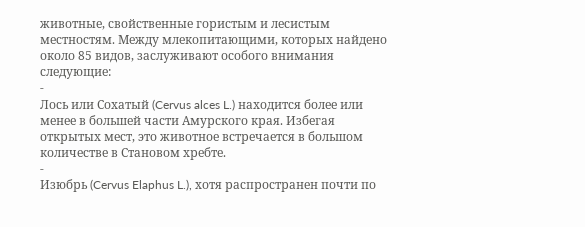животные, свойственные гористым и лесистым местностям. Между млекопитающими, которых найдено около 85 видов, заслуживают особого внимания следующие:
-
Лось или Сохатый (Cervus alces L.) находится более или менее в большей части Амурского края. Избегая открытых мест, это животное встречается в большом количестве в Становом хребте.
-
Изюбрь (Cervus Elaphus L.), хотя распространен почти по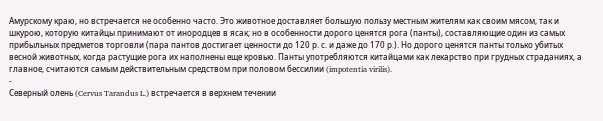Амурскому краю, но встречается не особенно часто. Это животное доставляет большую пользу местным жителям как своим мясом, так и шкурою, которую китайцы принимают от инородцев в ясак; но в особенности дорого ценятся рога (панты), составляющие один из самых прибыльных предметов торговли (пара пантов достигает ценности до 120 р. с. и даже до 170 р.). Но дорого ценятся панты только убитых весной животных, когда растущие рога их наполнены еще кровью. Панты употребляются китайцами как лекарство при грудных страданиях, а главное, считаются самым действительным средством при половом бессилии (impotentia virilis).
-
Северный олень (Cervus Tarandus L.) встречается в верхнем течении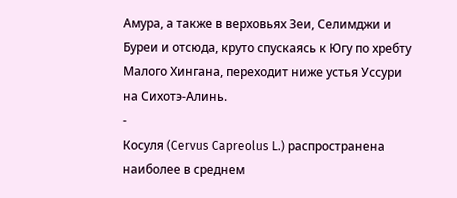Амура, а также в верховьях Зеи, Селимджи и Буреи и отсюда, круто спускаясь к Югу по хребту Малого Хингана, переходит ниже устья Уссури на Сихотэ-Алинь.
-
Косуля (Cervus Capreolus L.) распространена наиболее в среднем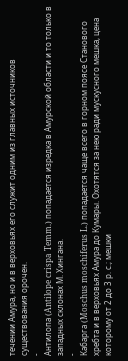течении Амура, но и в верховьях его служит одним из главных источников существования орочен.
-
Антилопа (Antilope crispa Temm.) попадается изредка в Амурской области и то только в западных склонах М. Хингана.
-
Кабарга (Moschus moschiferus L.) попадается чаще всего в горном поясе Станового хребта и в верховьях Амура до Кумары. Охотятся за нею ради мускусного мешка, цена которому от 2 до 3 р. с.; мешки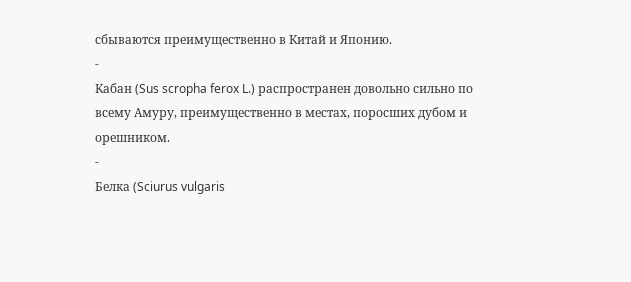сбываются преимущественно в Китай и Японию.
-
Кабан (Sus scropha ferox L.) распространен довольно сильно по всему Амуру, преимущественно в местах, поросших дубом и орешником.
-
Белка (Sciurus vulgaris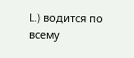L.) водится по всему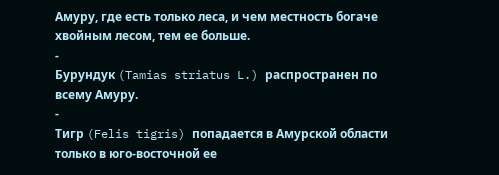Амуру, где есть только леса, и чем местность богаче хвойным лесом, тем ее больше.
-
Бурундук (Tamias striatus L.) распространен по всему Амуру.
-
Тигр (Felis tigris) попадается в Амурской области только в юго-восточной ее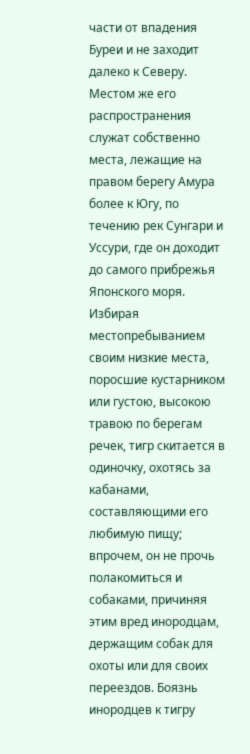части от впадения Буреи и не заходит далеко к Северу. Местом же его распространения служат собственно места, лежащие на правом берегу Амура более к Югу, по течению рек Сунгари и Уссури, где он доходит до самого прибрежья Японского моря. Избирая местопребыванием своим низкие места, поросшие кустарником или густою, высокою травою по берегам речек, тигр скитается в одиночку, охотясь за кабанами, составляющими его любимую пищу; впрочем, он не прочь полакомиться и собаками, причиняя этим вред инородцам, держащим собак для охоты или для своих переездов. Боязнь инородцев к тигру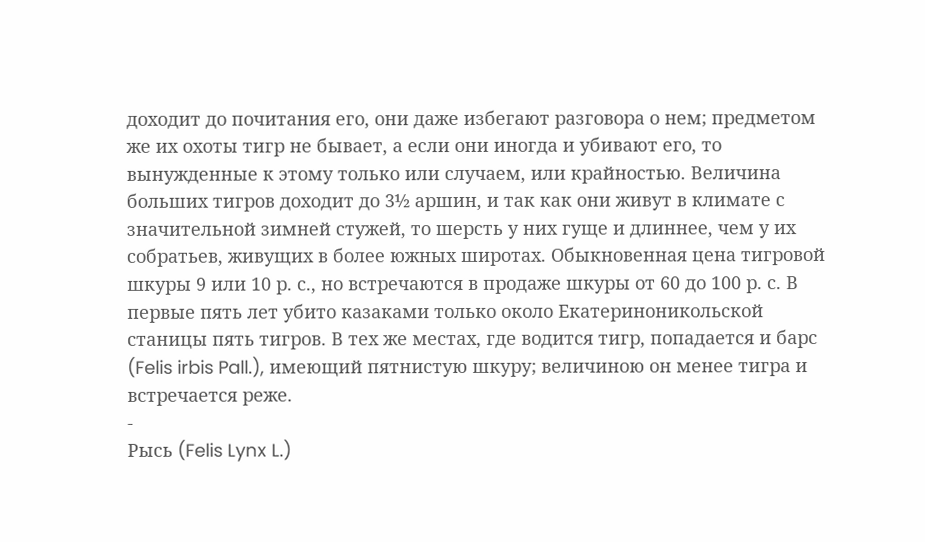доходит до почитания его, они даже избегают разговора о нем; предметом же их охоты тигр не бывает, а если они иногда и убивают его, то вынужденные к этому только или случаем, или крайностью. Величина больших тигров доходит до 3½ аршин, и так как они живут в климате с значительной зимней стужей, то шерсть у них гуще и длиннее, чем у их собратьев, живущих в более южных широтах. Обыкновенная цена тигровой шкуры 9 или 10 р. с., но встречаются в продаже шкуры от 60 до 100 р. с. В первые пять лет убито казаками только около Екатериноникольской станицы пять тигров. В тех же местах, где водится тигр, попадается и барс (Felis irbis Pall.), имеющий пятнистую шкуру; величиною он менее тигра и встречается реже.
-
Рысь (Felis Lynx L.)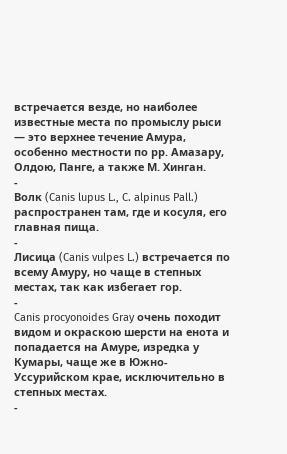встречается везде, но наиболее известные места по промыслу рыси — это верхнее течение Амура, особенно местности по рр. Амазару, Олдою, Панге, а также М. Хинган.
-
Волк (Canis lupus L., C. alpinus Pall.) распространен там, где и косуля, его главная пища.
-
Лисица (Canis vulpes L.) встречается по всему Амуру, но чаще в степных местах, так как избегает гор.
-
Canis procyonoides Gray очень походит видом и окраскою шерсти на енота и попадается на Амуре, изредка у Кумары, чаще же в Южно-Уссурийском крае, исключительно в степных местах.
-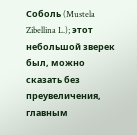Соболь (Mustela Zibellina L.); этот небольшой зверек был, можно сказать без преувеличения, главным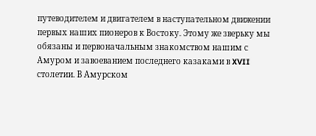путеводителем и двигателем в наступательном движении первых наших пионеров к Востоку. Этому же зверьку мы обязаны и первоначальным знакомством нашим с Амуром и завоеванием последнего казаками в XVII столетии. В Амурском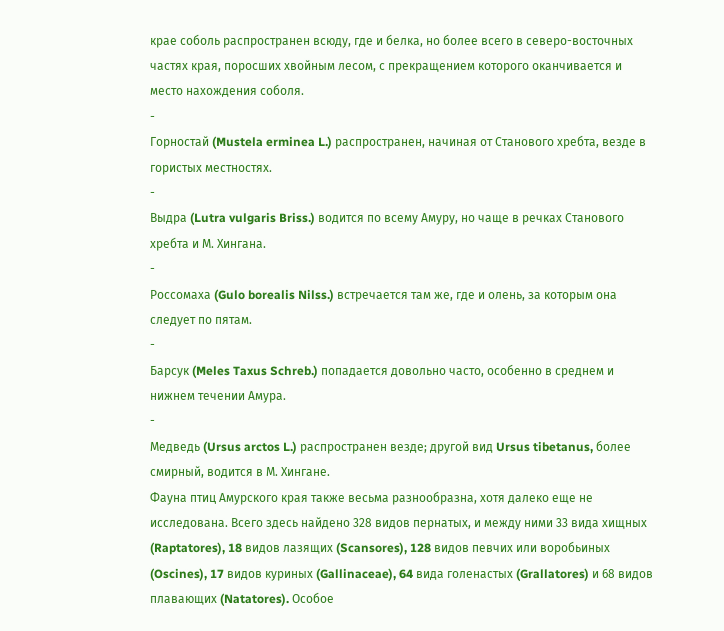крае соболь распространен всюду, где и белка, но более всего в северо-восточных частях края, поросших хвойным лесом, с прекращением которого оканчивается и место нахождения соболя.
-
Горностай (Mustela erminea L.) распространен, начиная от Станового хребта, везде в гористых местностях.
-
Выдра (Lutra vulgaris Briss.) водится по всему Амуру, но чаще в речках Станового хребта и М. Хингана.
-
Россомаха (Gulo borealis Nilss.) встречается там же, где и олень, за которым она следует по пятам.
-
Барсук (Meles Taxus Schreb.) попадается довольно часто, особенно в среднем и нижнем течении Амура.
-
Медведь (Ursus arctos L.) распространен везде; другой вид Ursus tibetanus, более смирный, водится в М. Хингане.
Фауна птиц Амурского края также весьма разнообразна, хотя далеко еще не исследована. Всего здесь найдено 328 видов пернатых, и между ними 33 вида хищных (Raptatores), 18 видов лазящих (Scansores), 128 видов певчих или воробьиных (Oscines), 17 видов куриных (Gallinaceae), 64 вида голенастых (Grallatores) и 68 видов плавающих (Natatores). Особое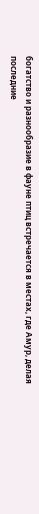богатство и разнообразие в фауне птиц встречается в местах, где Амур, делая последние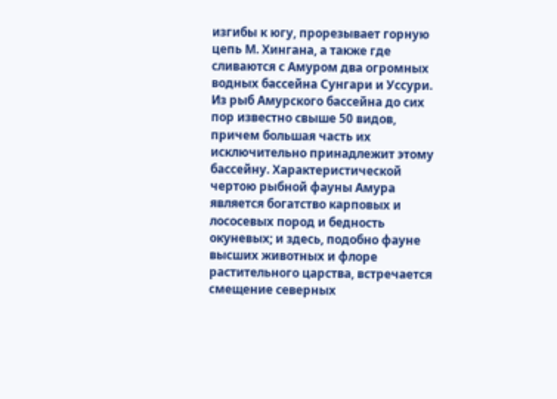изгибы к югу, прорезывает горную цепь М. Хингана, а также где сливаются с Амуром два огромных водных бассейна Сунгари и Уссури.
Из рыб Амурского бассейна до сих пор известно свыше 50 видов, причем большая часть их исключительно принадлежит этому бассейну. Характеристической чертою рыбной фауны Амура является богатство карповых и лососевых пород и бедность окуневых; и здесь, подобно фауне высших животных и флоре растительного царства, встречается смещение северных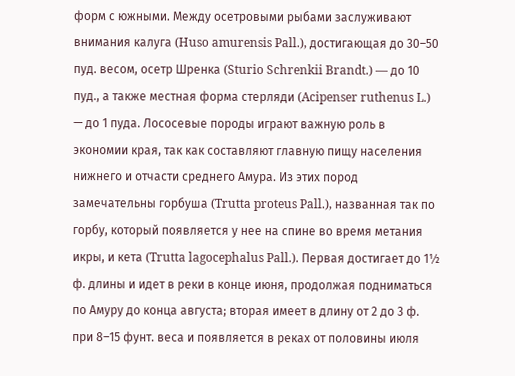форм с южными. Между осетровыми рыбами заслуживают внимания калуга (Huso amurensis Pall.), достигающая до 30–50 пуд. весом, осетр Шренка (Sturio Schrenkii Brandt.) — до 10 пуд., а также местная форма стерляди (Acipenser ruthenus L.) — до 1 пуда. Лососевые породы играют важную роль в экономии края, так как составляют главную пищу населения нижнего и отчасти среднего Амура. Из этих пород замечательны горбуша (Trutta proteus Pall.), названная так по горбу, который появляется у нее на спине во время метания икры, и кета (Trutta lagocephalus Pall.). Первая достигает до 1½ ф. длины и идет в реки в конце июня, продолжая подниматься по Амуру до конца августа; вторая имеет в длину от 2 до 3 ф. при 8–15 фунт. веса и появляется в реках от половины июля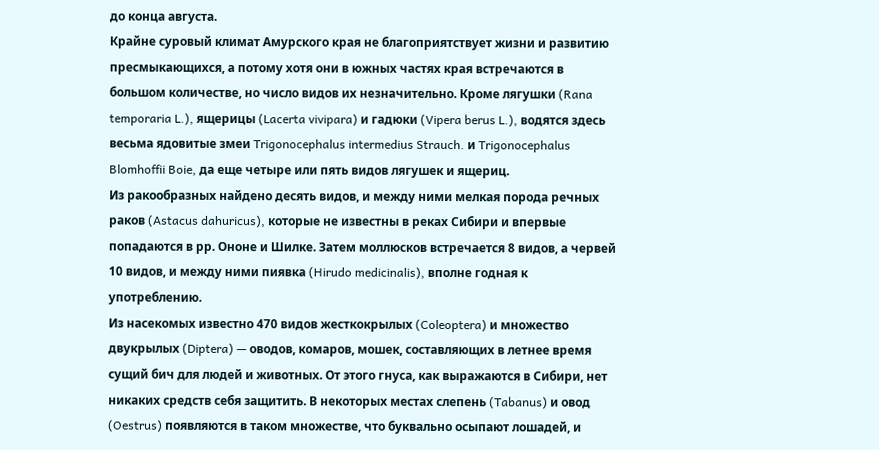до конца августа.
Крайне суровый климат Амурского края не благоприятствует жизни и развитию пресмыкающихся, а потому хотя они в южных частях края встречаются в большом количестве, но число видов их незначительно. Кроме лягушки (Rana temporaria L.), ящерицы (Lacerta vivipara) и гадюки (Vipera berus L.), водятся здесь весьма ядовитые змеи Trigonocephalus intermedius Strauch. и Trigonocephalus Blomhoffii Boie, да еще четыре или пять видов лягушек и ящериц.
Из ракообразных найдено десять видов, и между ними мелкая порода речных раков (Astacus dahuricus), которые не известны в реках Сибири и впервые попадаются в рр. Ононе и Шилке. Затем моллюсков встречается 8 видов, а червей 10 видов, и между ними пиявка (Hirudo medicinalis), вполне годная к употреблению.
Из насекомых известно 470 видов жесткокрылых (Coleoptera) и множество двукрылых (Diptera) — оводов, комаров, мошек, составляющих в летнее время сущий бич для людей и животных. От этого гнуса, как выражаются в Сибири, нет никаких средств себя защитить. В некоторых местах слепень (Tabanus) и овод (Oestrus) появляются в таком множестве, что буквально осыпают лошадей, и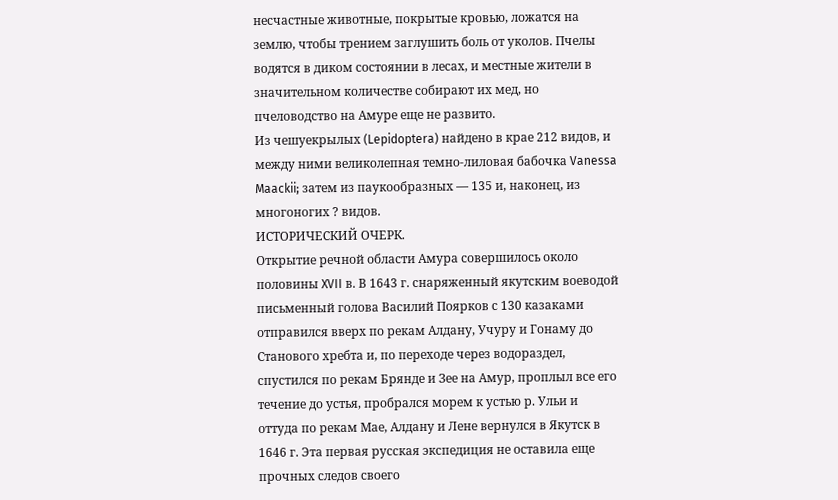несчастные животные, покрытые кровью, ложатся на землю, чтобы трением заглушить боль от уколов. Пчелы водятся в диком состоянии в лесах, и местные жители в значительном количестве собирают их мед, но пчеловодство на Амуре еще не развито.
Из чешуекрылых (Lepidoptera) найдено в крае 212 видов, и между ними великолепная темно-лиловая бабочка Vanessa Maackii; затем из паукообразных — 135 и, наконец, из многоногих ? видов.
ИСТОРИЧЕСКИЙ ОЧЕРК.
Открытие речной области Амура совершилось около половины XVII в. В 1643 г. снаряженный якутским воеводой письменный голова Василий Поярков с 130 казаками отправился вверх по рекам Алдану, Учуру и Гонаму до Станового хребта и, по переходе через водораздел, спустился по рекам Брянде и Зее на Амур, проплыл все его течение до устья, пробрался морем к устью р. Ульи и оттуда по рекам Мае, Алдану и Лене вернулся в Якутск в 1646 г. Эта первая русская экспедиция не оставила еще прочных следов своего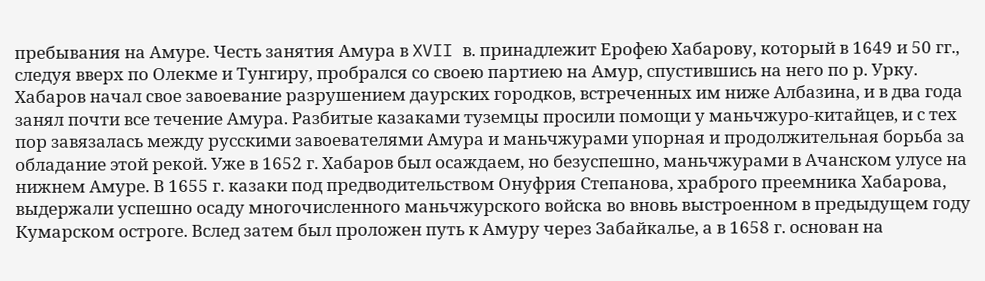пребывания на Амуре. Честь занятия Амура в XVII в. принадлежит Ерофею Хабарову, который в 1649 и 50 гг., следуя вверх по Олекме и Тунгиру, пробрался со своею партиею на Амур, спустившись на него по р. Урку. Хабаров начал свое завоевание разрушением даурских городков, встреченных им ниже Албазина, и в два года занял почти все течение Амура. Разбитые казаками туземцы просили помощи у маньчжуро-китайцев, и с тех пор завязалась между русскими завоевателями Амура и маньчжурами упорная и продолжительная борьба за обладание этой рекой. Уже в 1652 г. Хабаров был осаждаем, но безуспешно, маньчжурами в Ачанском улусе на нижнем Амуре. В 1655 г. казаки под предводительством Онуфрия Степанова, храброго преемника Хабарова, выдержали успешно осаду многочисленного маньчжурского войска во вновь выстроенном в предыдущем году Кумарском остроге. Вслед затем был проложен путь к Амуру через Забайкалье, а в 1658 г. основан на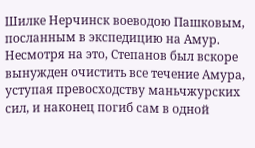Шилке Нерчинск воеводою Пашковым, посланным в экспедицию на Амур. Несмотря на это, Степанов был вскоре вынужден очистить все течение Амура, уступая превосходству маньчжурских сил, и наконец погиб сам в одной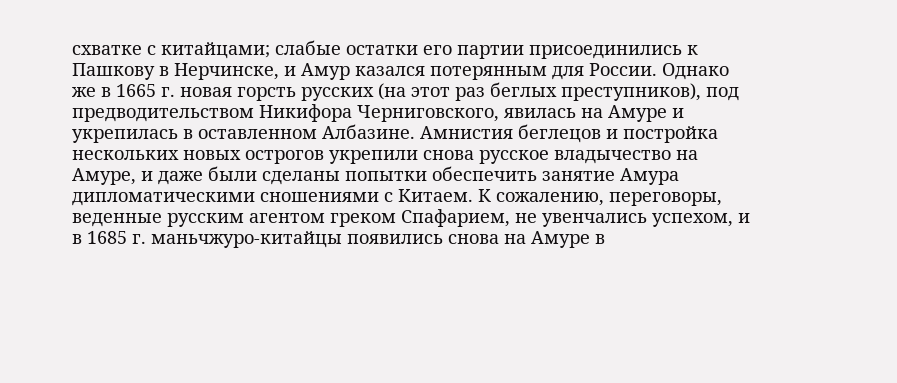схватке с китайцами; слабые остатки его партии присоединились к Пашкову в Нерчинске, и Амур казался потерянным для России. Однако же в 1665 г. новая горсть русских (на этот раз беглых преступников), под предводительством Никифора Черниговского, явилась на Амуре и укрепилась в оставленном Албазине. Амнистия беглецов и постройка нескольких новых острогов укрепили снова русское владычество на Амуре, и даже были сделаны попытки обеспечить занятие Амура дипломатическими сношениями с Китаем. К сожалению, переговоры, веденные русским агентом греком Спафарием, не увенчались успехом, и в 1685 г. маньчжуро-китайцы появились снова на Амуре в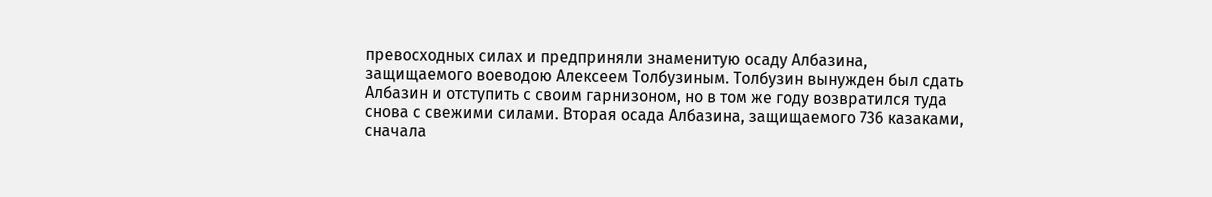превосходных силах и предприняли знаменитую осаду Албазина, защищаемого воеводою Алексеем Толбузиным. Толбузин вынужден был сдать Албазин и отступить с своим гарнизоном, но в том же году возвратился туда снова с свежими силами. Вторая осада Албазина, защищаемого 736 казаками, сначала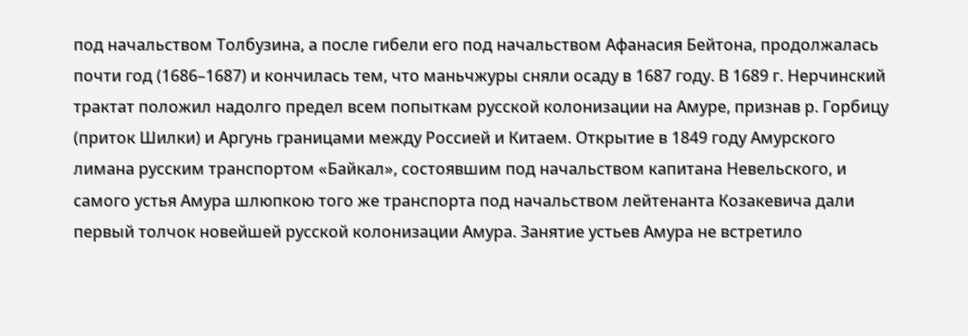под начальством Толбузина, а после гибели его под начальством Афанасия Бейтона, продолжалась почти год (1686–1687) и кончилась тем, что маньчжуры сняли осаду в 1687 году. В 1689 г. Нерчинский трактат положил надолго предел всем попыткам русской колонизации на Амуре, признав р. Горбицу (приток Шилки) и Аргунь границами между Россией и Китаем. Открытие в 1849 году Амурского лимана русским транспортом «Байкал», состоявшим под начальством капитана Невельского, и самого устья Амура шлюпкою того же транспорта под начальством лейтенанта Козакевича дали первый толчок новейшей русской колонизации Амура. Занятие устьев Амура не встретило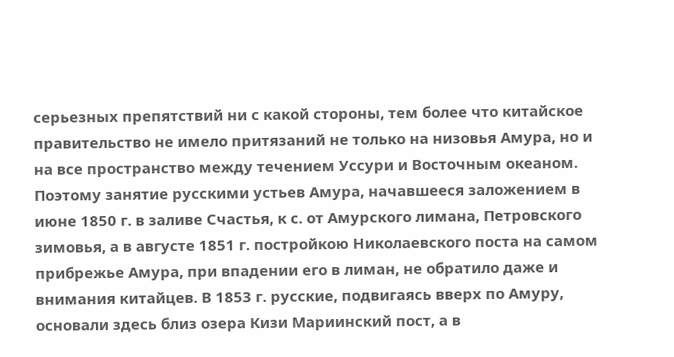серьезных препятствий ни с какой стороны, тем более что китайское правительство не имело притязаний не только на низовья Амура, но и на все пространство между течением Уссури и Восточным океаном. Поэтому занятие русскими устьев Амура, начавшееся заложением в июне 1850 г. в заливе Счастья, к с. от Амурского лимана, Петровского зимовья, а в августе 1851 г. постройкою Николаевского поста на самом прибрежье Амура, при впадении его в лиман, не обратило даже и внимания китайцев. В 1853 г. русские, подвигаясь вверх по Амуру, основали здесь близ озера Кизи Мариинский пост, а в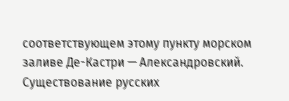соответствующем этому пункту морском заливе Де-Кастри — Александровский. Существование русских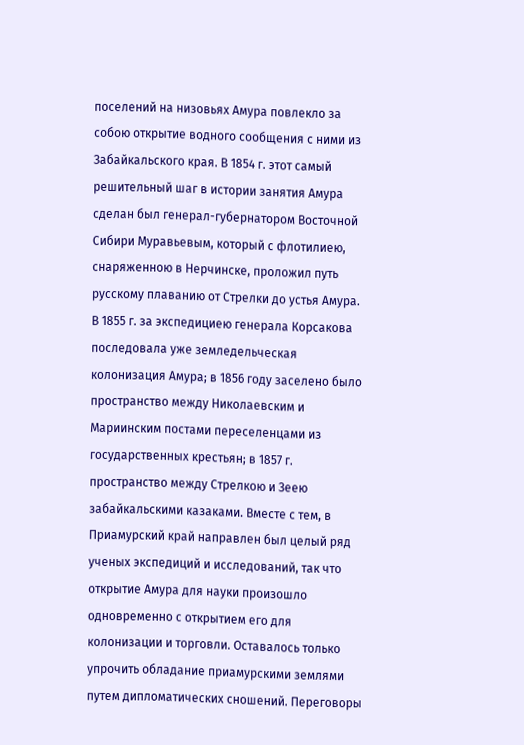поселений на низовьях Амура повлекло за собою открытие водного сообщения с ними из Забайкальского края. В 1854 г. этот самый решительный шаг в истории занятия Амура сделан был генерал-губернатором Восточной Сибири Муравьевым, который с флотилиею, снаряженною в Нерчинске, проложил путь русскому плаванию от Стрелки до устья Амура. В 1855 г. за экспедициею генерала Корсакова последовала уже земледельческая колонизация Амура; в 1856 году заселено было пространство между Николаевским и Мариинским постами переселенцами из государственных крестьян; в 1857 г. пространство между Стрелкою и Зеею забайкальскими казаками. Вместе с тем, в Приамурский край направлен был целый ряд ученых экспедиций и исследований, так что открытие Амура для науки произошло одновременно с открытием его для колонизации и торговли. Оставалось только упрочить обладание приамурскими землями путем дипломатических сношений. Переговоры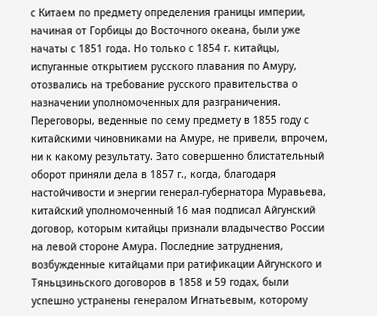с Китаем по предмету определения границы империи, начиная от Горбицы до Восточного океана, были уже начаты с 1851 года. Но только с 1854 г. китайцы, испуганные открытием русского плавания по Амуру, отозвались на требование русского правительства о назначении уполномоченных для разграничения. Переговоры, веденные по сему предмету в 1855 году с китайскими чиновниками на Амуре, не привели, впрочем, ни к какому результату. Зато совершенно блистательный оборот приняли дела в 1857 г., когда, благодаря настойчивости и энергии генерал-губернатора Муравьева, китайский уполномоченный 16 мая подписал Айгунский договор, которым китайцы признали владычество России на левой стороне Амура. Последние затруднения, возбужденные китайцами при ратификации Айгунского и Тяньцзиньского договоров в 1858 и 59 годах, были успешно устранены генералом Игнатьевым, которому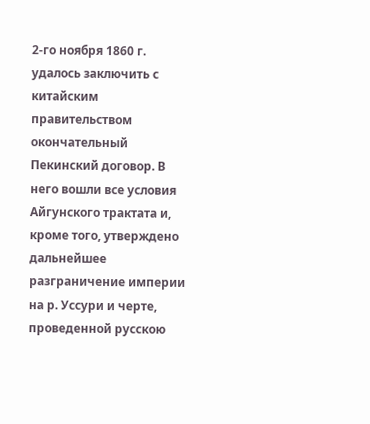2-го ноября 1860 г. удалось заключить с китайским правительством окончательный Пекинский договор. В него вошли все условия Айгунского трактата и, кроме того, утверждено дальнейшее разграничение империи на р. Уссури и черте, проведенной русскою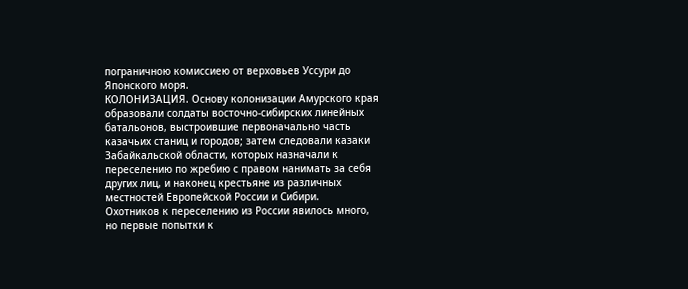пограничною комиссиею от верховьев Уссури до Японского моря.
КОЛОНИЗАЦИЯ. Основу колонизации Амурского края образовали солдаты восточно-сибирских линейных батальонов, выстроившие первоначально часть казачьих станиц и городов; затем следовали казаки Забайкальской области, которых назначали к переселению по жребию с правом нанимать за себя других лиц, и наконец крестьяне из различных местностей Европейской России и Сибири.
Охотников к переселению из России явилось много, но первые попытки к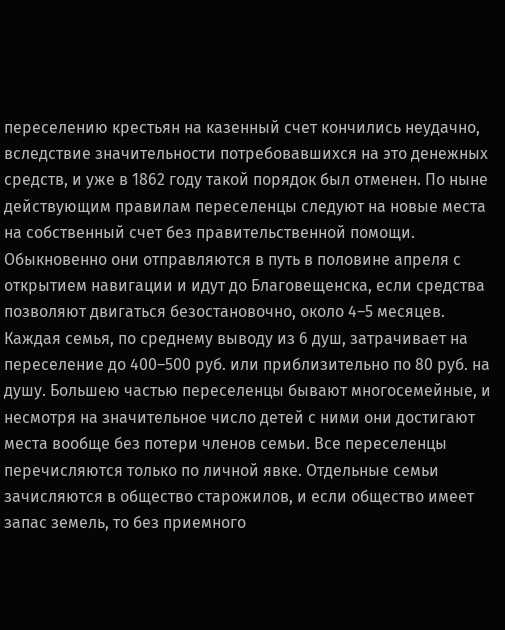переселению крестьян на казенный счет кончились неудачно, вследствие значительности потребовавшихся на это денежных средств, и уже в 1862 году такой порядок был отменен. По ныне действующим правилам переселенцы следуют на новые места на собственный счет без правительственной помощи. Обыкновенно они отправляются в путь в половине апреля с открытием навигации и идут до Благовещенска, если средства позволяют двигаться безостановочно, около 4–5 месяцев. Каждая семья, по среднему выводу из 6 душ, затрачивает на переселение до 400–500 руб. или приблизительно по 80 руб. на душу. Большею частью переселенцы бывают многосемейные, и несмотря на значительное число детей с ними они достигают места вообще без потери членов семьи. Все переселенцы перечисляются только по личной явке. Отдельные семьи зачисляются в общество старожилов, и если общество имеет запас земель, то без приемного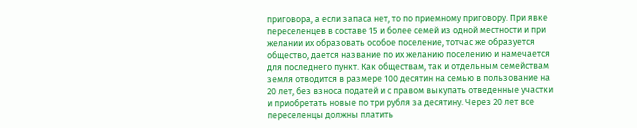приговора, а если запаса нет, то по приемному приговору. При явке переселенцев в составе 15 и более семей из одной местности и при желании их образовать особое поселение, тотчас же образуется общество, дается название по их желанию поселению и намечается для последнего пункт. Как обществам, так и отдельным семействам земля отводится в размере 100 десятин на семью в пользование на 20 лет, без взноса податей и с правом выкупать отведенные участки и приобретать новые по три рубля за десятину. Через 20 лет все переселенцы должны платить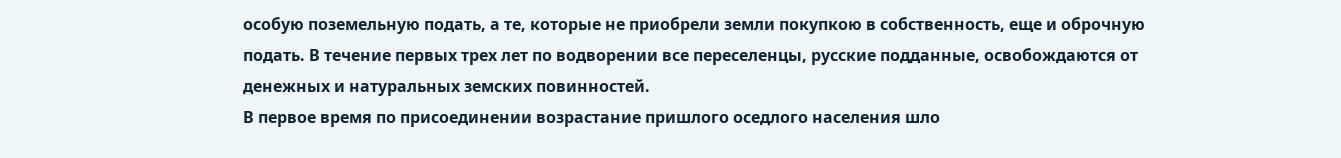особую поземельную подать, а те, которые не приобрели земли покупкою в собственность, еще и оброчную подать. В течение первых трех лет по водворении все переселенцы, русские подданные, освобождаются от денежных и натуральных земских повинностей.
В первое время по присоединении возрастание пришлого оседлого населения шло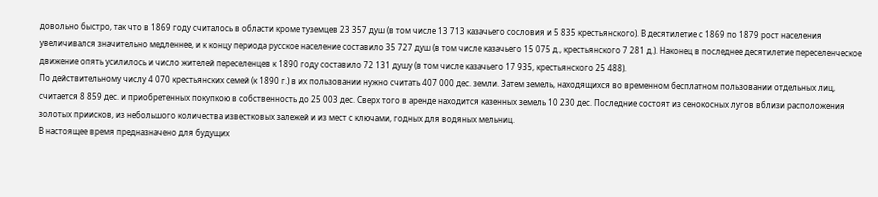довольно быстро, так что в 1869 году считалось в области кроме туземцев 23 357 душ (в том числе 13 713 казачьего сословия и 5 835 крестьянского). В десятилетие с 1869 по 1879 рост населения увеличивался значительно медленнее, и к концу периода русское население составило 35 727 душ (в том числе казачьего 15 075 д., крестьянского 7 281 д.). Наконец в последнее десятилетие переселенческое движение опять усилилось и число жителей переселенцев к 1890 году составило 72 131 душу (в том числе казачьего 17 935, крестьянского 25 488).
По действительному числу 4 070 крестьянских семей (к 1890 г.) в их пользовании нужно считать 407 000 дес. земли. Затем земель, находящихся во временном бесплатном пользовании отдельных лиц, считается 8 859 дес. и приобретенных покупкою в собственность до 25 003 дес. Сверх того в аренде находится казенных земель 10 230 дес. Последние состоят из сенокосных лугов вблизи расположения золотых приисков, из небольшого количества известковых залежей и из мест с ключами, годных для водяных мельниц.
В настоящее время предназначено для будущих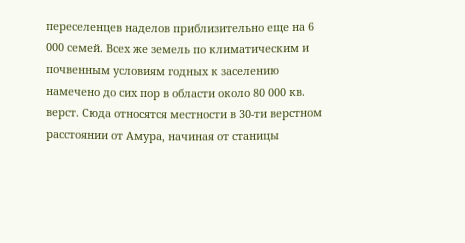переселенцев наделов приблизительно еще на 6 000 семей. Всех же земель по климатическим и почвенным условиям годных к заселению намечено до сих пор в области около 80 000 кв. верст. Сюда относятся местности в 30-ти верстном расстоянии от Амура, начиная от станицы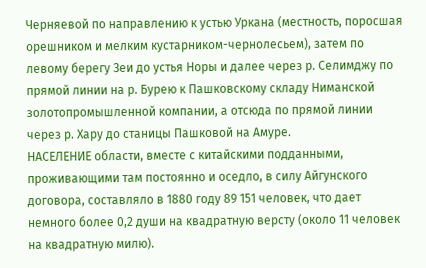Черняевой по направлению к устью Уркана (местность, поросшая орешником и мелким кустарником-чернолесьем), затем по левому берегу Зеи до устья Норы и далее через р. Селимджу по прямой линии на р. Бурею к Пашковскому складу Ниманской золотопромышленной компании, а отсюда по прямой линии через р. Хару до станицы Пашковой на Амуре.
НАСЕЛЕНИЕ области, вместе с китайскими подданными, проживающими там постоянно и оседло, в силу Айгунского договора, составляло в 1880 году 89 151 человек, что дает немного более 0,2 души на квадратную версту (около 11 человек на квадратную милю).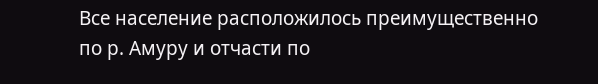Все население расположилось преимущественно по р. Амуру и отчасти по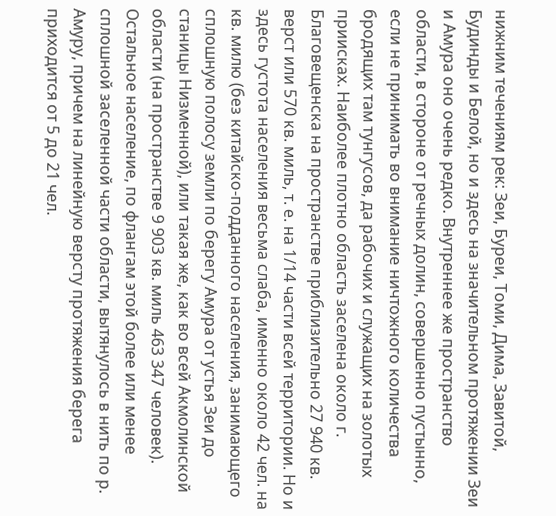нижним течениям рек: Зеи, Буреи, Томи, Дима, Завитой, Будинды и Белой, но и здесь на значительном протяжении Зеи и Амура оно очень редко. Внутреннее же пространство области, в стороне от речных долин, совершенно пустынно, если не принимать во внимание ничтожного количества бродящих там тунгусов, да рабочих и служащих на золотых приисках. Наиболее плотно область заселена около г. Благовещенска на пространстве приблизительно 27 940 кв. верст или 570 кв. миль, т. е. на 1/14 части всей территории. Но и здесь густота населения весьма слаба, именно около 42 чел. на кв. милю (без китайско-подданного населения, занимающего сплошную полосу земли по берегу Амура от устья Зеи до станицы Низменной), или такая же, как во всей Акмолинской области (на пространстве 9 903 кв. миль 463 347 человек). Остальное население, по флангам этой более или менее сплошной заселенной части области, вытянулось в нить по р. Амуру, причем на линейную версту протяжения берега приходится от 5 до 21 чел.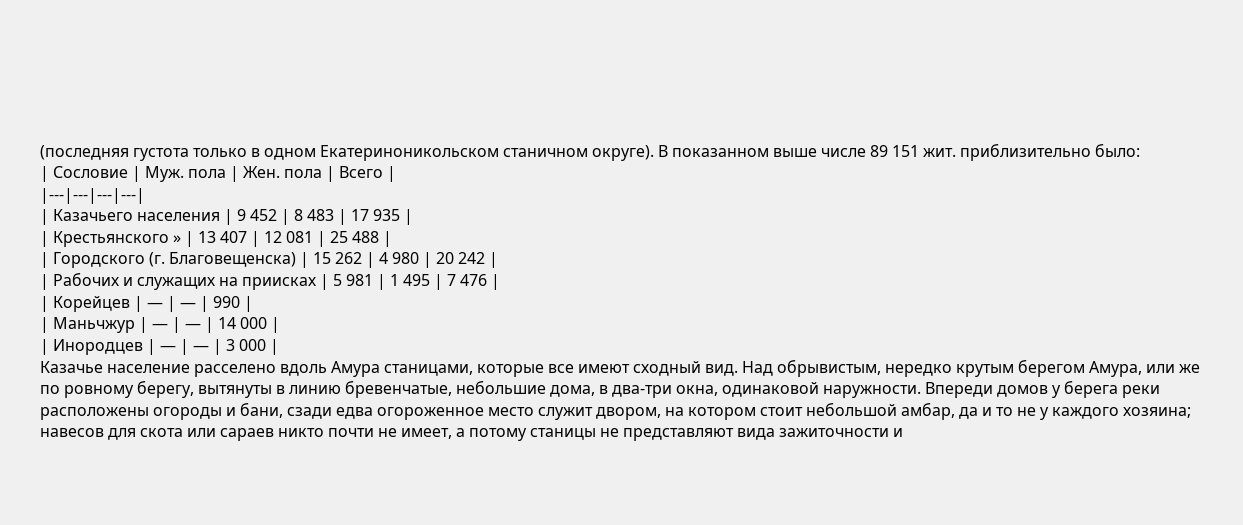(последняя густота только в одном Екатериноникольском станичном округе). В показанном выше числе 89 151 жит. приблизительно было:
| Сословие | Муж. пола | Жен. пола | Всего |
|---|---|---|---|
| Казачьего населения | 9 452 | 8 483 | 17 935 |
| Крестьянского » | 13 407 | 12 081 | 25 488 |
| Городского (г. Благовещенска) | 15 262 | 4 980 | 20 242 |
| Рабочих и служащих на приисках | 5 981 | 1 495 | 7 476 |
| Корейцев | — | — | 990 |
| Маньчжур | — | — | 14 000 |
| Инородцев | — | — | 3 000 |
Казачье население расселено вдоль Амура станицами, которые все имеют сходный вид. Над обрывистым, нередко крутым берегом Амура, или же по ровному берегу, вытянуты в линию бревенчатые, небольшие дома, в два-три окна, одинаковой наружности. Впереди домов у берега реки расположены огороды и бани, сзади едва огороженное место служит двором, на котором стоит небольшой амбар, да и то не у каждого хозяина; навесов для скота или сараев никто почти не имеет, а потому станицы не представляют вида зажиточности и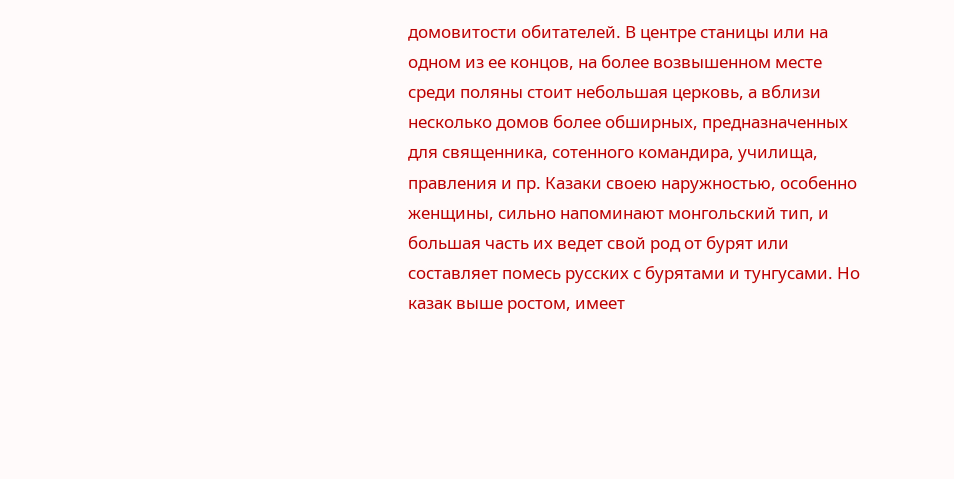домовитости обитателей. В центре станицы или на одном из ее концов, на более возвышенном месте среди поляны стоит небольшая церковь, а вблизи несколько домов более обширных, предназначенных для священника, сотенного командира, училища, правления и пр. Казаки своею наружностью, особенно женщины, сильно напоминают монгольский тип, и большая часть их ведет свой род от бурят или составляет помесь русских с бурятами и тунгусами. Но казак выше ростом, имеет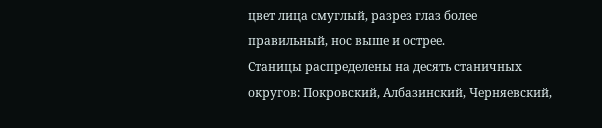цвет лица смуглый, разрез глаз более правильный, нос выше и острее.
Станицы распределены на десять станичных округов: Покровский, Албазинский, Черняевский,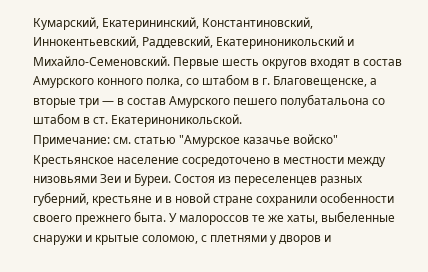Кумарский, Екатерининский, Константиновский, Иннокентьевский, Раддевский, Екатериноникольский и Михайло-Семеновский. Первые шесть округов входят в состав Амурского конного полка, со штабом в г. Благовещенске, а вторые три — в состав Амурского пешего полубатальона со штабом в ст. Екатериноникольской.
Примечание: см. статью "Амурское казачье войско"
Крестьянское население сосредоточено в местности между низовьями Зеи и Буреи. Состоя из переселенцев разных губерний, крестьяне и в новой стране сохранили особенности своего прежнего быта. У малороссов те же хаты, выбеленные снаружи и крытые соломою, с плетнями у дворов и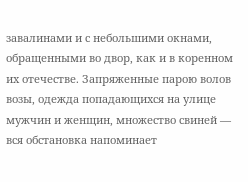завалинами и с небольшими окнами, обращенными во двор, как и в коренном их отечестве. Запряженные парою волов возы, одежда попадающихся на улице мужчин и женщин, множество свиней — вся обстановка напоминает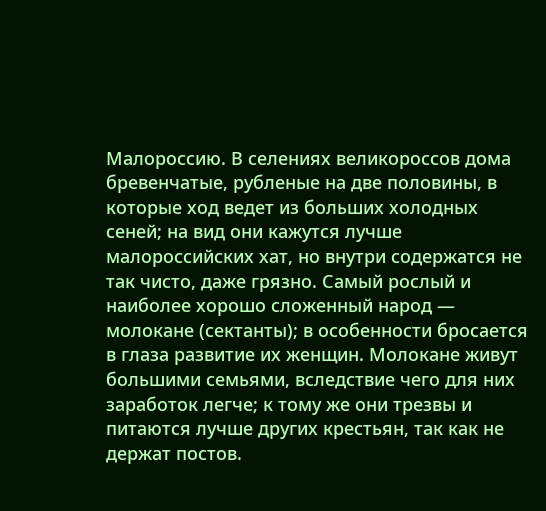Малороссию. В селениях великороссов дома бревенчатые, рубленые на две половины, в которые ход ведет из больших холодных сеней; на вид они кажутся лучше малороссийских хат, но внутри содержатся не так чисто, даже грязно. Самый рослый и наиболее хорошо сложенный народ — молокане (сектанты); в особенности бросается в глаза развитие их женщин. Молокане живут большими семьями, вследствие чего для них заработок легче; к тому же они трезвы и питаются лучше других крестьян, так как не держат постов.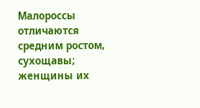Малороссы отличаются средним ростом, сухощавы; женщины их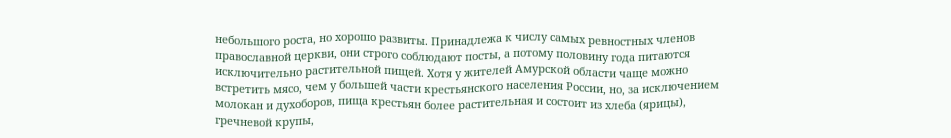небольшого роста, но хорошо развиты. Принадлежа к числу самых ревностных членов православной церкви, они строго соблюдают посты, а потому половину года питаются исключительно растительной пищей. Хотя у жителей Амурской области чаще можно встретить мясо, чем у большей части крестьянского населения России, но, за исключением молокан и духоборов, пища крестьян более растительная и состоит из хлеба (ярицы), гречневой крупы,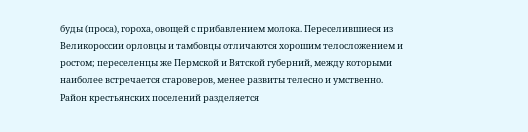буды (проса), гороха, овощей с прибавлением молока. Переселившиеся из Великороссии орловцы и тамбовцы отличаются хорошим телосложением и ростом; переселенцы же Пермской и Вятской губерний, между которыми наиболее встречается староверов, менее развиты телесно и умственно.
Район крестьянских поселений разделяется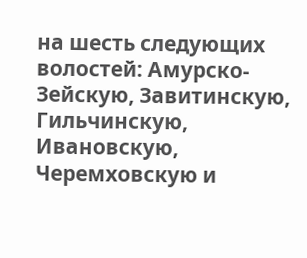на шесть следующих волостей: Амурско-Зейскую, Завитинскую, Гильчинскую, Ивановскую, Черемховскую и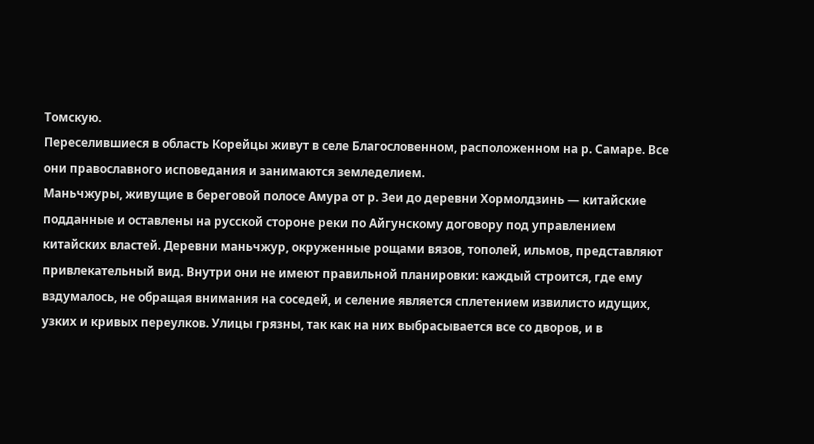Томскую.
Переселившиеся в область Корейцы живут в селе Благословенном, расположенном на р. Самаре. Все они православного исповедания и занимаются земледелием.
Маньчжуры, живущие в береговой полосе Амура от р. Зеи до деревни Хормолдзинь — китайские подданные и оставлены на русской стороне реки по Айгунскому договору под управлением китайских властей. Деревни маньчжур, окруженные рощами вязов, тополей, ильмов, представляют привлекательный вид. Внутри они не имеют правильной планировки: каждый строится, где ему вздумалось, не обращая внимания на соседей, и селение является сплетением извилисто идущих, узких и кривых переулков. Улицы грязны, так как на них выбрасывается все со дворов, и в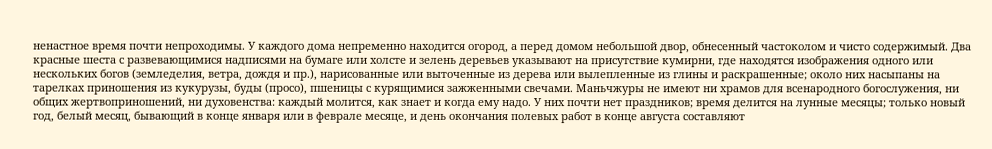ненастное время почти непроходимы. У каждого дома непременно находится огород, а перед домом небольшой двор, обнесенный частоколом и чисто содержимый. Два красные шеста с развевающимися надписями на бумаге или холсте и зелень деревьев указывают на присутствие кумирни, где находятся изображения одного или нескольких богов (земледелия, ветра, дождя и пр.), нарисованные или выточенные из дерева или вылепленные из глины и раскрашенные; около них насыпаны на тарелках приношения из кукурузы, буды (просо), пшеницы с курящимися зажженными свечами. Маньчжуры не имеют ни храмов для всенародного богослужения, ни общих жертвоприношений, ни духовенства: каждый молится, как знает и когда ему надо. У них почти нет праздников; время делится на лунные месяцы; только новый год, белый месяц, бывающий в конце января или в феврале месяце, и день окончания полевых работ в конце августа составляют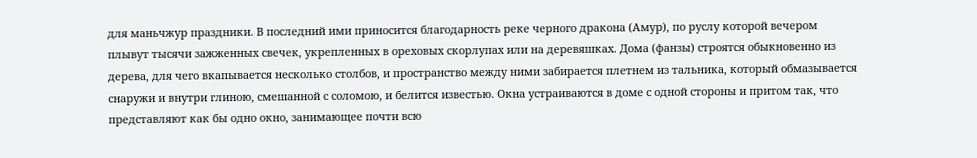для маньчжур праздники. В последний ими приносится благодарность реке черного дракона (Амур), по руслу которой вечером плывут тысячи зажженных свечек, укрепленных в ореховых скорлупах или на деревяшках. Дома (фанзы) строятся обыкновенно из дерева, для чего вкапывается несколько столбов, и пространство между ними забирается плетнем из тальника, который обмазывается снаружи и внутри глиною, смешанной с соломою, и белится известью. Окна устраиваются в доме с одной стороны и притом так, что представляют как бы одно окно, занимающее почти всю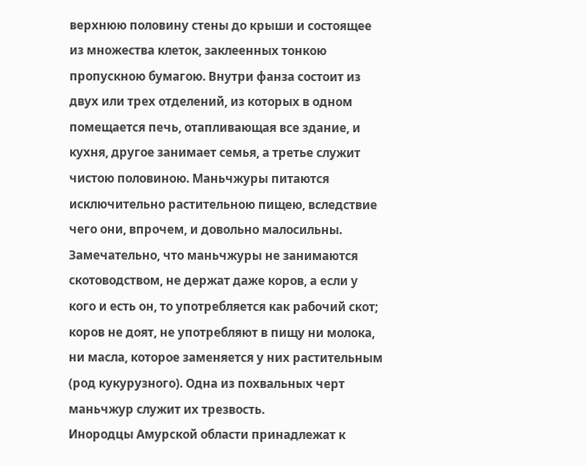верхнюю половину стены до крыши и состоящее из множества клеток, заклеенных тонкою пропускною бумагою. Внутри фанза состоит из двух или трех отделений, из которых в одном помещается печь, отапливающая все здание, и кухня, другое занимает семья, а третье служит чистою половиною. Маньчжуры питаются исключительно растительною пищею, вследствие чего они, впрочем, и довольно малосильны. Замечательно, что маньчжуры не занимаются скотоводством, не держат даже коров, а если у кого и есть он, то употребляется как рабочий скот; коров не доят, не употребляют в пищу ни молока, ни масла, которое заменяется у них растительным (род кукурузного). Одна из похвальных черт маньчжур служит их трезвость.
Инородцы Амурской области принадлежат к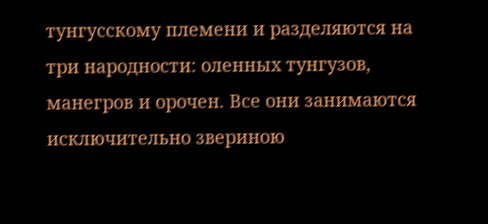тунгусскому племени и разделяются на три народности: оленных тунгузов, манегров и орочен. Все они занимаются исключительно звериною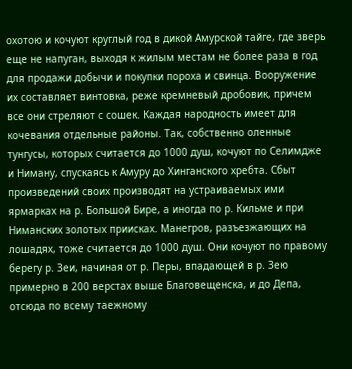охотою и кочуют круглый год в дикой Амурской тайге, где зверь еще не напуган, выходя к жилым местам не более раза в год для продажи добычи и покупки пороха и свинца. Вооружение их составляет винтовка, реже кремневый дробовик, причем все они стреляют с сошек. Каждая народность имеет для кочевания отдельные районы. Так, собственно оленные тунгусы, которых считается до 1000 душ, кочуют по Селимдже и Ниману, спускаясь к Амуру до Хинганского хребта. Сбыт произведений своих производят на устраиваемых ими ярмарках на р. Большой Бире, а иногда по р. Кильме и при Ниманских золотых приисках. Манегров, разъезжающих на лошадях, тоже считается до 1000 душ. Они кочуют по правому берегу р. Зеи, начиная от р. Перы, впадающей в р. Зею примерно в 200 верстах выше Благовещенска, и до Депа, отсюда по всему таежному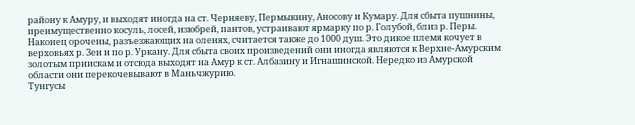району к Амуру, и выходят иногда на ст. Черняеву, Пермыкину, Аносову и Кумару. Для сбыта пушнины, преимущественно косуль, лосей, изюбрей, пантов, устраивают ярмарку по р. Голубой, близ р. Перы. Наконец орочены, разъезжающих на оленях, считается также до 1000 душ. Это дикое племя кочует в верховьях р. Зеи и по р. Уркану. Для сбыта своих произведений они иногда являются к Верхне-Амурским золотым приискам и отсюда выходят на Амур к ст. Албазину и Игнашинской. Нередко из Амурской области они перекочевывают в Маньчжурию.
Тунгусы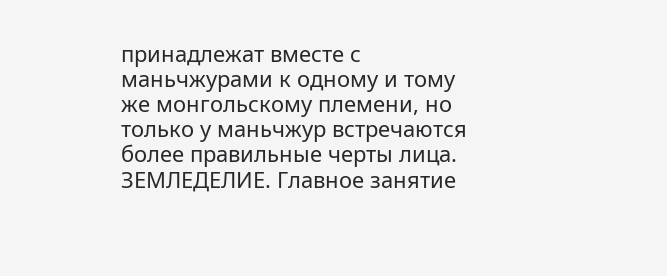принадлежат вместе с маньчжурами к одному и тому же монгольскому племени, но только у маньчжур встречаются более правильные черты лица.
ЗЕМЛЕДЕЛИЕ. Главное занятие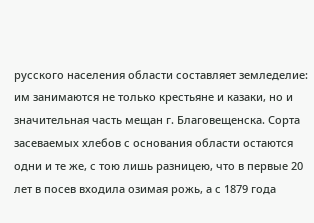русского населения области составляет земледелие: им занимаются не только крестьяне и казаки, но и значительная часть мещан г. Благовещенска. Сорта засеваемых хлебов с основания области остаются одни и те же, с тою лишь разницею, что в первые 20 лет в посев входила озимая рожь, а с 1879 года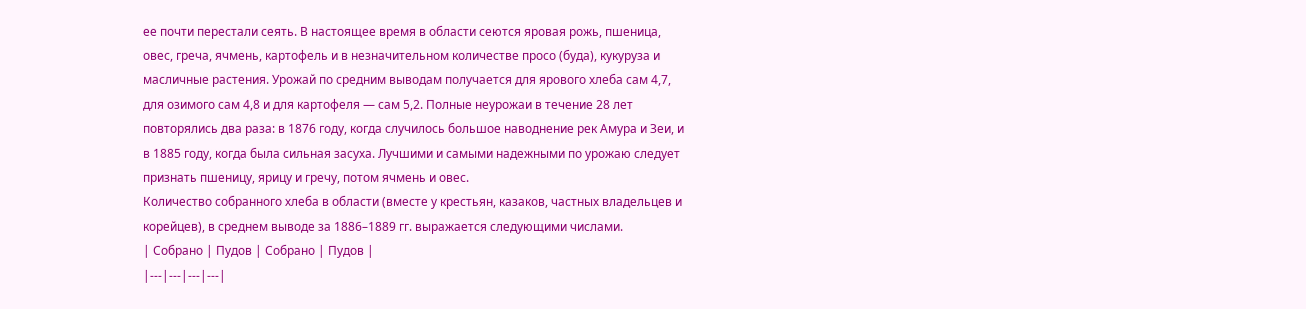ее почти перестали сеять. В настоящее время в области сеются яровая рожь, пшеница, овес, греча, ячмень, картофель и в незначительном количестве просо (буда), кукуруза и масличные растения. Урожай по средним выводам получается для ярового хлеба сам 4,7, для озимого сам 4,8 и для картофеля — сам 5,2. Полные неурожаи в течение 28 лет повторялись два раза: в 1876 году, когда случилось большое наводнение рек Амура и Зеи, и в 1885 году, когда была сильная засуха. Лучшими и самыми надежными по урожаю следует признать пшеницу, ярицу и гречу, потом ячмень и овес.
Количество собранного хлеба в области (вместе у крестьян, казаков, частных владельцев и корейцев), в среднем выводе за 1886–1889 гг. выражается следующими числами.
| Собрано | Пудов | Собрано | Пудов |
|---|---|---|---|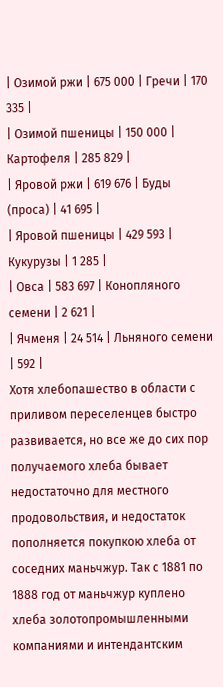| Озимой ржи | 675 000 | Гречи | 170 335 |
| Озимой пшеницы | 150 000 | Картофеля | 285 829 |
| Яровой ржи | 619 676 | Буды (проса) | 41 695 |
| Яровой пшеницы | 429 593 | Кукурузы | 1 285 |
| Овса | 583 697 | Конопляного семени | 2 621 |
| Ячменя | 24 514 | Льняного семени | 592 |
Хотя хлебопашество в области с приливом переселенцев быстро развивается, но все же до сих пор получаемого хлеба бывает недостаточно для местного продовольствия, и недостаток пополняется покупкою хлеба от соседних маньчжур. Так с 1881 по 1888 год от маньчжур куплено хлеба золотопромышленными компаниями и интендантским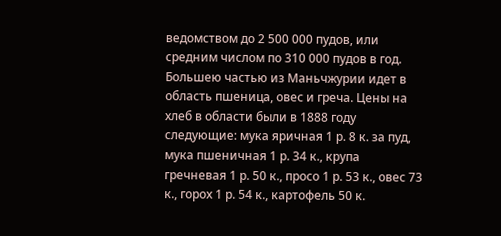ведомством до 2 500 000 пудов, или средним числом по 310 000 пудов в год. Большею частью из Маньчжурии идет в область пшеница, овес и греча. Цены на хлеб в области были в 1888 году следующие: мука яричная 1 р. 8 к. за пуд, мука пшеничная 1 р. 34 к., крупа гречневая 1 р. 50 к., просо 1 р. 53 к., овес 73 к., горох 1 р. 54 к., картофель 50 к.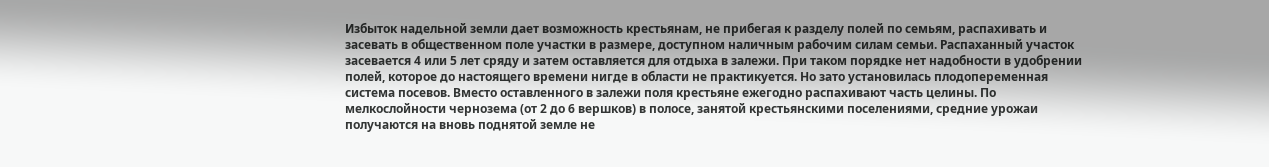Избыток надельной земли дает возможность крестьянам, не прибегая к разделу полей по семьям, распахивать и засевать в общественном поле участки в размере, доступном наличным рабочим силам семьи. Распаханный участок засевается 4 или 5 лет сряду и затем оставляется для отдыха в залежи. При таком порядке нет надобности в удобрении полей, которое до настоящего времени нигде в области не практикуется. Но зато установилась плодопеременная система посевов. Вместо оставленного в залежи поля крестьяне ежегодно распахивают часть целины. По мелкослойности чернозема (от 2 до 6 вершков) в полосе, занятой крестьянскими поселениями, средние урожаи получаются на вновь поднятой земле не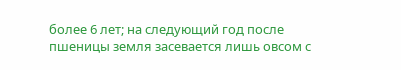более 6 лет; на следующий год после пшеницы земля засевается лишь овсом с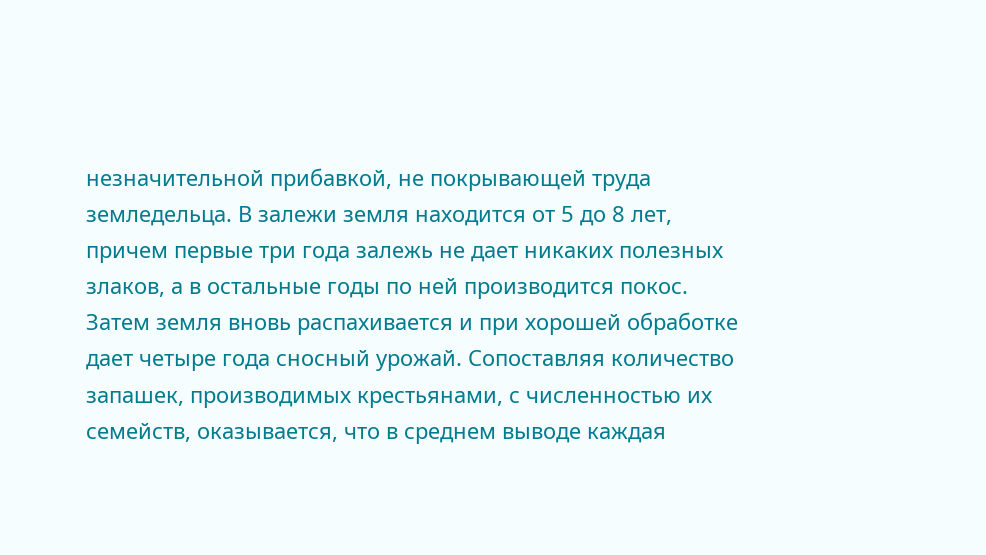незначительной прибавкой, не покрывающей труда земледельца. В залежи земля находится от 5 до 8 лет, причем первые три года залежь не дает никаких полезных злаков, а в остальные годы по ней производится покос. Затем земля вновь распахивается и при хорошей обработке дает четыре года сносный урожай. Сопоставляя количество запашек, производимых крестьянами, с численностью их семейств, оказывается, что в среднем выводе каждая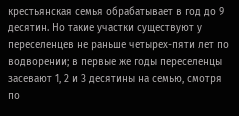крестьянская семья обрабатывает в год до 9 десятин. Но такие участки существуют у переселенцев не раньше четырех-пяти лет по водворении; в первые же годы переселенцы засевают 1, 2 и 3 десятины на семью, смотря по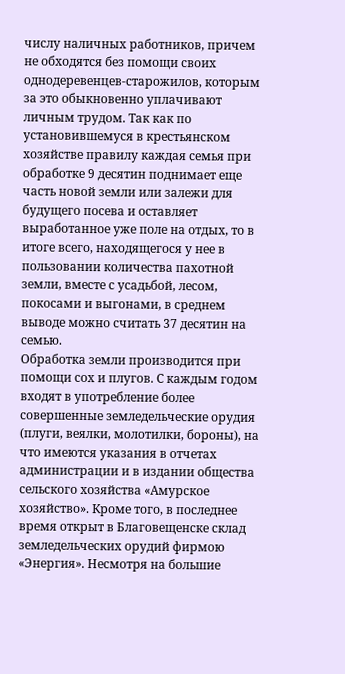числу наличных работников, причем не обходятся без помощи своих однодеревенцев-старожилов, которым за это обыкновенно уплачивают личным трудом. Так как по установившемуся в крестьянском хозяйстве правилу каждая семья при обработке 9 десятин поднимает еще часть новой земли или залежи для будущего посева и оставляет выработанное уже поле на отдых, то в итоге всего, находящегося у нее в пользовании количества пахотной земли, вместе с усадьбой, лесом, покосами и выгонами, в среднем выводе можно считать 37 десятин на семью.
Обработка земли производится при помощи сох и плугов. С каждым годом входят в употребление более совершенные земледельческие орудия (плуги, веялки, молотилки, бороны), на что имеются указания в отчетах администрации и в издании общества сельского хозяйства «Амурское хозяйство». Кроме того, в последнее время открыт в Благовещенске склад земледельческих орудий фирмою «Энергия». Несмотря на большие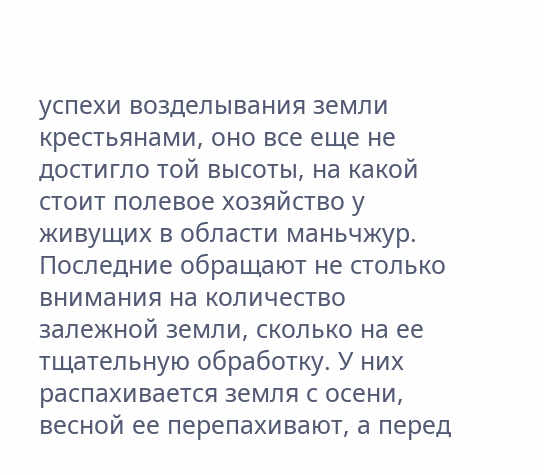успехи возделывания земли крестьянами, оно все еще не достигло той высоты, на какой стоит полевое хозяйство у живущих в области маньчжур. Последние обращают не столько внимания на количество залежной земли, сколько на ее тщательную обработку. У них распахивается земля с осени, весной ее перепахивают, а перед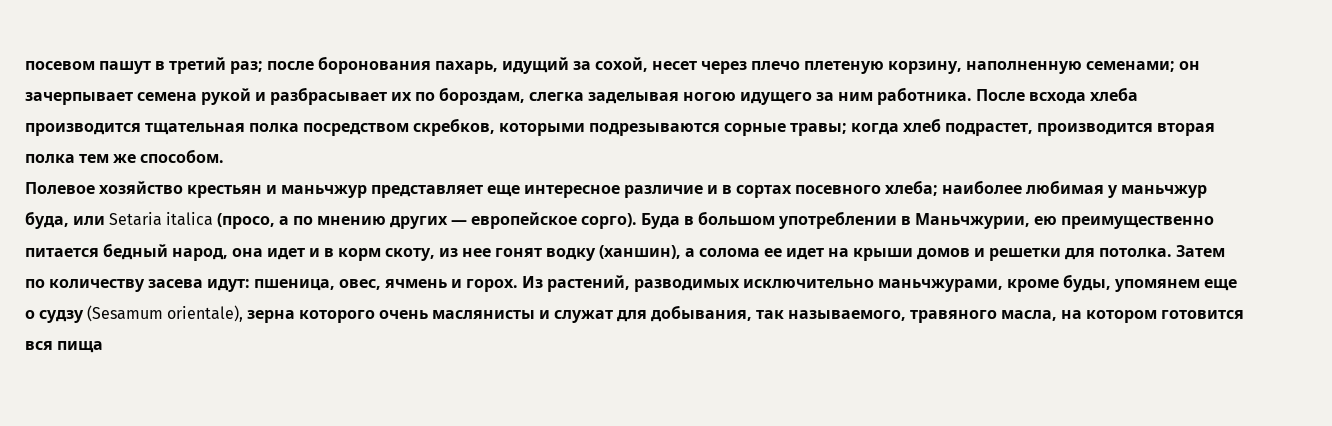посевом пашут в третий раз; после боронования пахарь, идущий за сохой, несет через плечо плетеную корзину, наполненную семенами; он зачерпывает семена рукой и разбрасывает их по бороздам, слегка заделывая ногою идущего за ним работника. После всхода хлеба производится тщательная полка посредством скребков, которыми подрезываются сорные травы; когда хлеб подрастет, производится вторая полка тем же способом.
Полевое хозяйство крестьян и маньчжур представляет еще интересное различие и в сортах посевного хлеба; наиболее любимая у маньчжур буда, или Setaria italica (просо, а по мнению других — европейское сорго). Буда в большом употреблении в Маньчжурии, ею преимущественно питается бедный народ, она идет и в корм скоту, из нее гонят водку (ханшин), а солома ее идет на крыши домов и решетки для потолка. Затем по количеству засева идут: пшеница, овес, ячмень и горох. Из растений, разводимых исключительно маньчжурами, кроме буды, упомянем еще о судзу (Sesamum orientale), зерна которого очень маслянисты и служат для добывания, так называемого, травяного масла, на котором готовится вся пища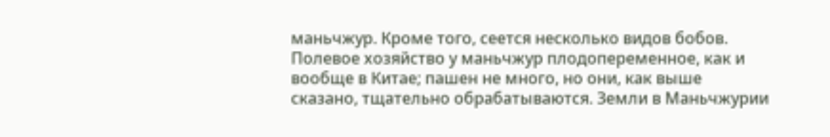маньчжур. Кроме того, сеется несколько видов бобов. Полевое хозяйство у маньчжур плодопеременное, как и вообще в Китае; пашен не много, но они, как выше сказано, тщательно обрабатываются. Земли в Маньчжурии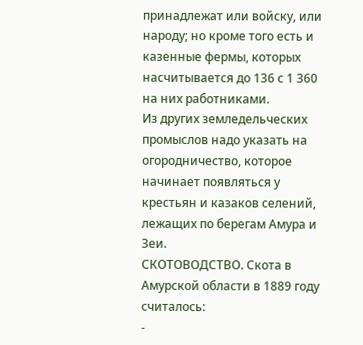принадлежат или войску, или народу; но кроме того есть и казенные фермы, которых насчитывается до 136 с 1 360 на них работниками.
Из других земледельческих промыслов надо указать на огородничество, которое начинает появляться у крестьян и казаков селений, лежащих по берегам Амура и Зеи.
СКОТОВОДСТВО. Скота в Амурской области в 1889 году считалось:
-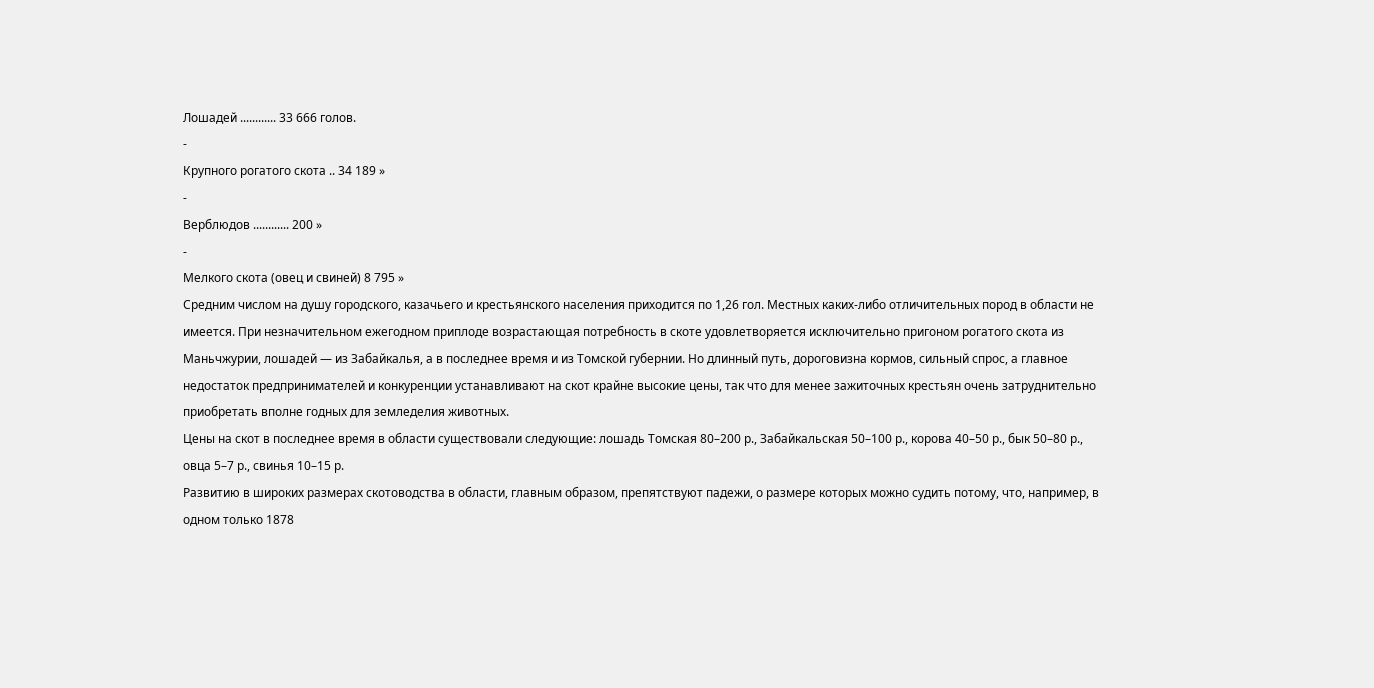Лошадей ............ 33 666 голов.
-
Крупного рогатого скота .. 34 189 »
-
Верблюдов ............ 200 »
-
Мелкого скота (овец и свиней) 8 795 »
Средним числом на душу городского, казачьего и крестьянского населения приходится по 1,26 гол. Местных каких-либо отличительных пород в области не имеется. При незначительном ежегодном приплоде возрастающая потребность в скоте удовлетворяется исключительно пригоном рогатого скота из Маньчжурии, лошадей — из Забайкалья, а в последнее время и из Томской губернии. Но длинный путь, дороговизна кормов, сильный спрос, а главное недостаток предпринимателей и конкуренции устанавливают на скот крайне высокие цены, так что для менее зажиточных крестьян очень затруднительно приобретать вполне годных для земледелия животных.
Цены на скот в последнее время в области существовали следующие: лошадь Томская 80–200 р., Забайкальская 50–100 р., корова 40–50 р., бык 50–80 р., овца 5–7 р., свинья 10–15 р.
Развитию в широких размерах скотоводства в области, главным образом, препятствуют падежи, о размере которых можно судить потому, что, например, в одном только 1878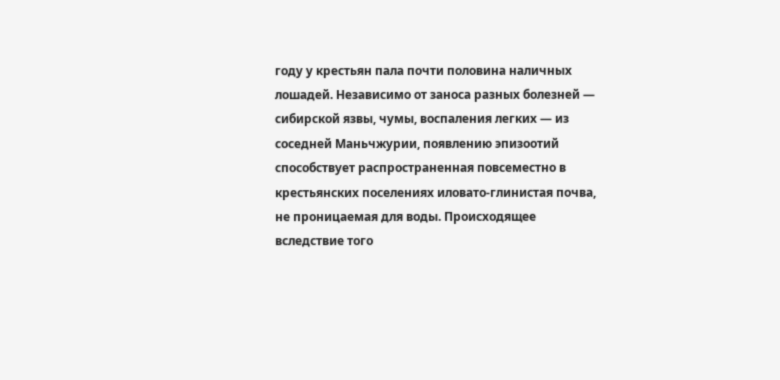году у крестьян пала почти половина наличных лошадей. Независимо от заноса разных болезней — сибирской язвы, чумы, воспаления легких — из соседней Маньчжурии, появлению эпизоотий способствует распространенная повсеместно в крестьянских поселениях иловато-глинистая почва, не проницаемая для воды. Происходящее вследствие того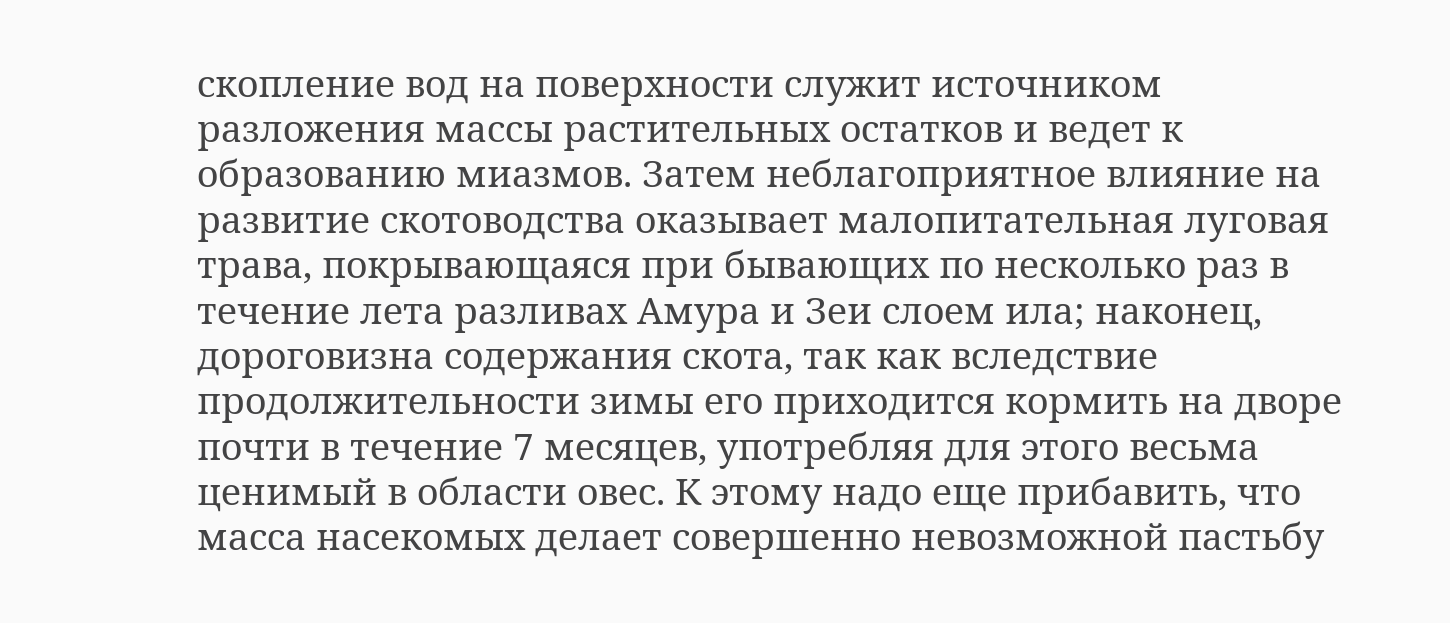скопление вод на поверхности служит источником разложения массы растительных остатков и ведет к образованию миазмов. Затем неблагоприятное влияние на развитие скотоводства оказывает малопитательная луговая трава, покрывающаяся при бывающих по несколько раз в течение лета разливах Амура и Зеи слоем ила; наконец, дороговизна содержания скота, так как вследствие продолжительности зимы его приходится кормить на дворе почти в течение 7 месяцев, употребляя для этого весьма ценимый в области овес. К этому надо еще прибавить, что масса насекомых делает совершенно невозможной пастьбу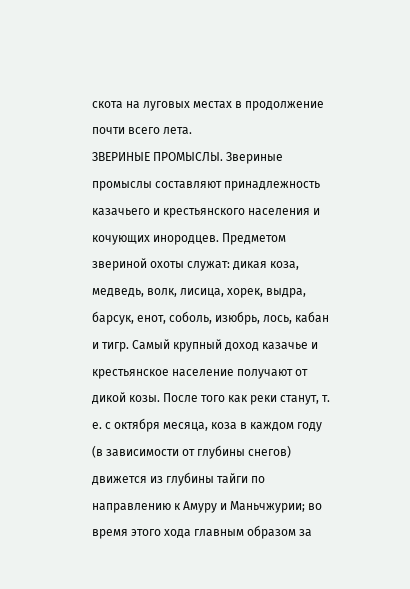скота на луговых местах в продолжение почти всего лета.
ЗВЕРИНЫЕ ПРОМЫСЛЫ. Звериные промыслы составляют принадлежность казачьего и крестьянского населения и кочующих инородцев. Предметом звериной охоты служат: дикая коза, медведь, волк, лисица, хорек, выдра, барсук, енот, соболь, изюбрь, лось, кабан и тигр. Самый крупный доход казачье и крестьянское население получают от дикой козы. После того как реки станут, т. е. с октября месяца, коза в каждом году (в зависимости от глубины снегов) движется из глубины тайги по направлению к Амуру и Маньчжурии; во время этого хода главным образом за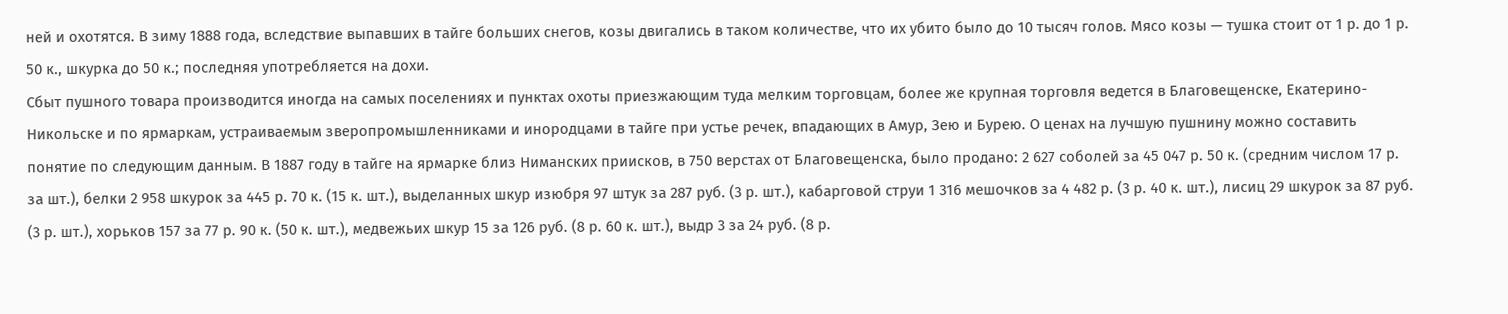ней и охотятся. В зиму 1888 года, вследствие выпавших в тайге больших снегов, козы двигались в таком количестве, что их убито было до 10 тысяч голов. Мясо козы — тушка стоит от 1 р. до 1 р. 50 к., шкурка до 50 к.; последняя употребляется на дохи.
Сбыт пушного товара производится иногда на самых поселениях и пунктах охоты приезжающим туда мелким торговцам, более же крупная торговля ведется в Благовещенске, Екатерино-Никольске и по ярмаркам, устраиваемым зверопромышленниками и инородцами в тайге при устье речек, впадающих в Амур, Зею и Бурею. О ценах на лучшую пушнину можно составить понятие по следующим данным. В 1887 году в тайге на ярмарке близ Ниманских приисков, в 750 верстах от Благовещенска, было продано: 2 627 соболей за 45 047 р. 50 к. (средним числом 17 р. за шт.), белки 2 958 шкурок за 445 р. 70 к. (15 к. шт.), выделанных шкур изюбря 97 штук за 287 руб. (3 р. шт.), кабарговой струи 1 316 мешочков за 4 482 р. (3 р. 40 к. шт.), лисиц 29 шкурок за 87 руб. (3 р. шт.), хорьков 157 за 77 р. 90 к. (50 к. шт.), медвежьих шкур 15 за 126 руб. (8 р. 60 к. шт.), выдр 3 за 24 руб. (8 р.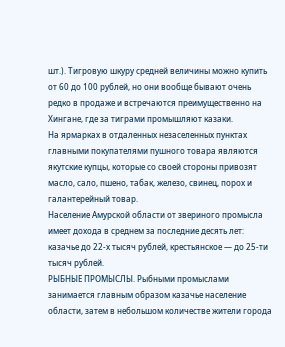шт.). Тигровую шкуру средней величины можно купить от 60 до 100 рублей, но они вообще бывают очень редко в продаже и встречаются преимущественно на Хингане, где за тиграми промышляют казаки.
На ярмарках в отдаленных незаселенных пунктах главными покупателями пушного товара являются якутские купцы, которые со своей стороны привозят масло, сало, пшено, табак, железо, свинец, порох и галантерейный товар.
Население Амурской области от звериного промысла имеет дохода в среднем за последние десять лет: казачье до 22-х тысяч рублей, крестьянское — до 25-ти тысяч рублей.
РЫБНЫЕ ПРОМЫСЛЫ. Рыбными промыслами занимается главным образом казачье население области, затем в небольшом количестве жители города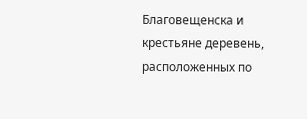Благовещенска и крестьяне деревень, расположенных по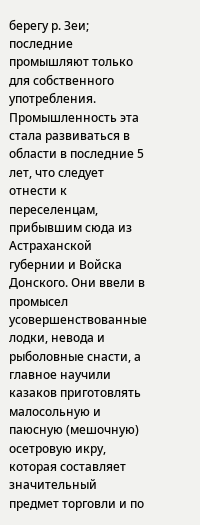берегу р. Зеи; последние промышляют только для собственного употребления. Промышленность эта стала развиваться в области в последние 5 лет, что следует отнести к переселенцам, прибывшим сюда из Астраханской губернии и Войска Донского. Они ввели в промысел усовершенствованные лодки, невода и рыболовные снасти, а главное научили казаков приготовлять малосольную и паюсную (мешочную) осетровую икру, которая составляет значительный предмет торговли и по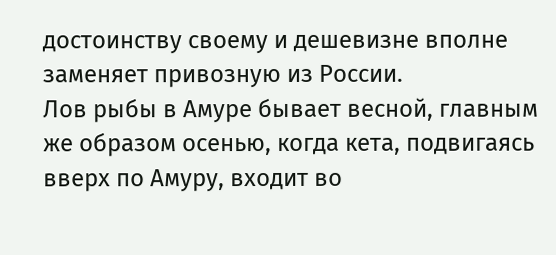достоинству своему и дешевизне вполне заменяет привозную из России.
Лов рыбы в Амуре бывает весной, главным же образом осенью, когда кета, подвигаясь вверх по Амуру, входит во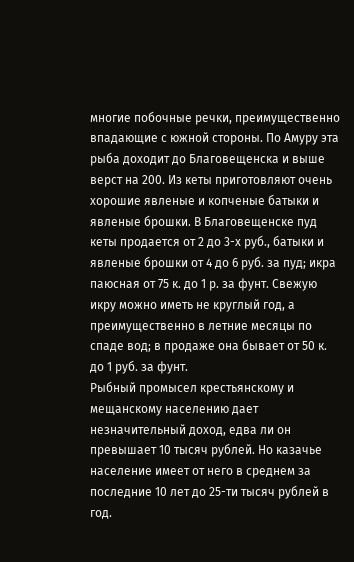многие побочные речки, преимущественно впадающие с южной стороны. По Амуру эта рыба доходит до Благовещенска и выше верст на 200. Из кеты приготовляют очень хорошие явленые и копченые батыки и явленые брошки. В Благовещенске пуд кеты продается от 2 до 3-х руб., батыки и явленые брошки от 4 до 6 руб. за пуд; икра паюсная от 75 к. до 1 р. за фунт. Свежую икру можно иметь не круглый год, а преимущественно в летние месяцы по спаде вод; в продаже она бывает от 50 к. до 1 руб. за фунт.
Рыбный промысел крестьянскому и мещанскому населению дает незначительный доход, едва ли он превышает 10 тысяч рублей. Но казачье население имеет от него в среднем за последние 10 лет до 25-ти тысяч рублей в год.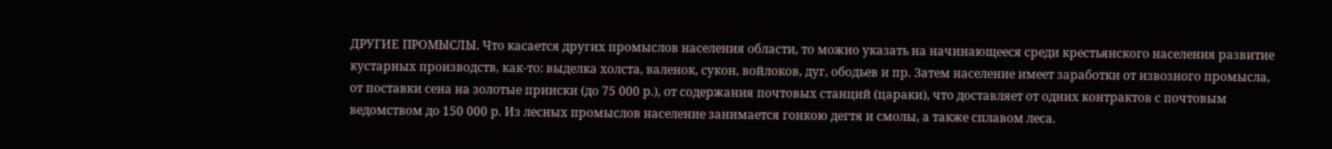ДРУГИЕ ПРОМЫСЛЫ. Что касается других промыслов населения области, то можно указать на начинающееся среди крестьянского населения развитие кустарных производств, как-то: выделка холста, валенок, сукон, войлоков, дуг, ободьев и пр. Затем население имеет заработки от извозного промысла, от поставки сена на золотые прииски (до 75 000 р.), от содержания почтовых станций (цараки), что доставляет от одних контрактов с почтовым ведомством до 150 000 р. Из лесных промыслов население занимается гонкою дегтя и смолы, а также сплавом леса.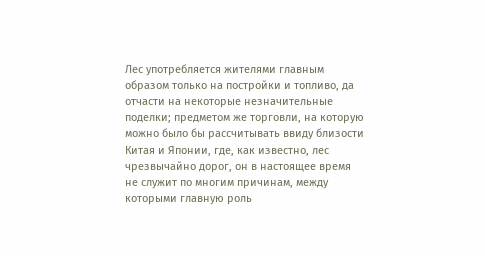Лес употребляется жителями главным образом только на постройки и топливо, да отчасти на некоторые незначительные поделки; предметом же торговли, на которую можно было бы рассчитывать ввиду близости Китая и Японии, где, как известно, лес чрезвычайно дорог, он в настоящее время не служит по многим причинам, между которыми главную роль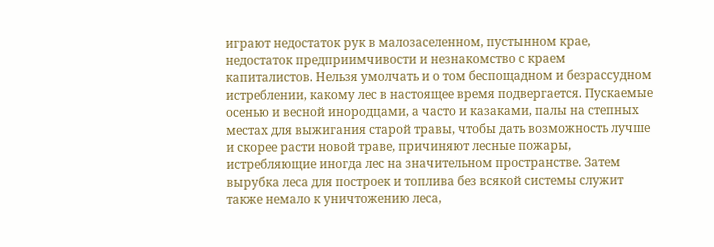играют недостаток рук в малозаселенном, пустынном крае, недостаток предприимчивости и незнакомство с краем капиталистов. Нельзя умолчать и о том беспощадном и безрассудном истреблении, какому лес в настоящее время подвергается. Пускаемые осенью и весной инородцами, а часто и казаками, палы на степных местах для выжигания старой травы, чтобы дать возможность лучше и скорее расти новой траве, причиняют лесные пожары, истребляющие иногда лес на значительном пространстве. Затем вырубка леса для построек и топлива без всякой системы служит также немало к уничтожению леса,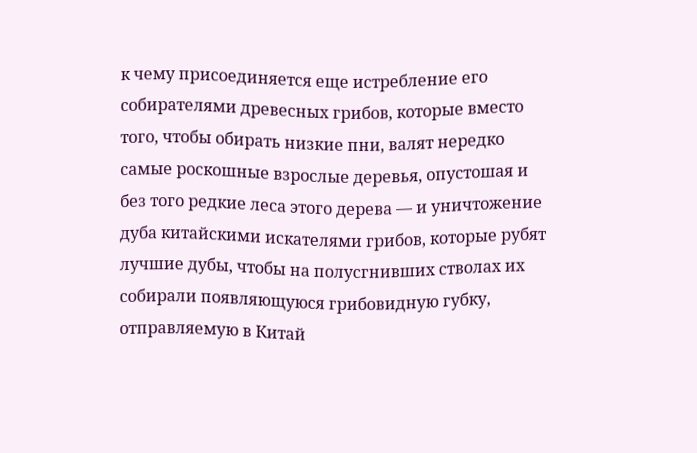к чему присоединяется еще истребление его собирателями древесных грибов, которые вместо того, чтобы обирать низкие пни, валят нередко самые роскошные взрослые деревья, опустошая и без того редкие леса этого дерева — и уничтожение дуба китайскими искателями грибов, которые рубят лучшие дубы, чтобы на полусгнивших стволах их собирали появляющуюся грибовидную губку, отправляемую в Китай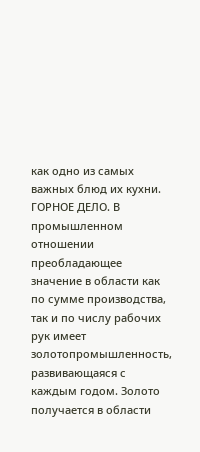как одно из самых важных блюд их кухни.
ГОРНОЕ ДЕЛО. В промышленном отношении преобладающее значение в области как по сумме производства, так и по числу рабочих рук имеет золотопромышленность, развивающаяся с каждым годом. Золото получается в области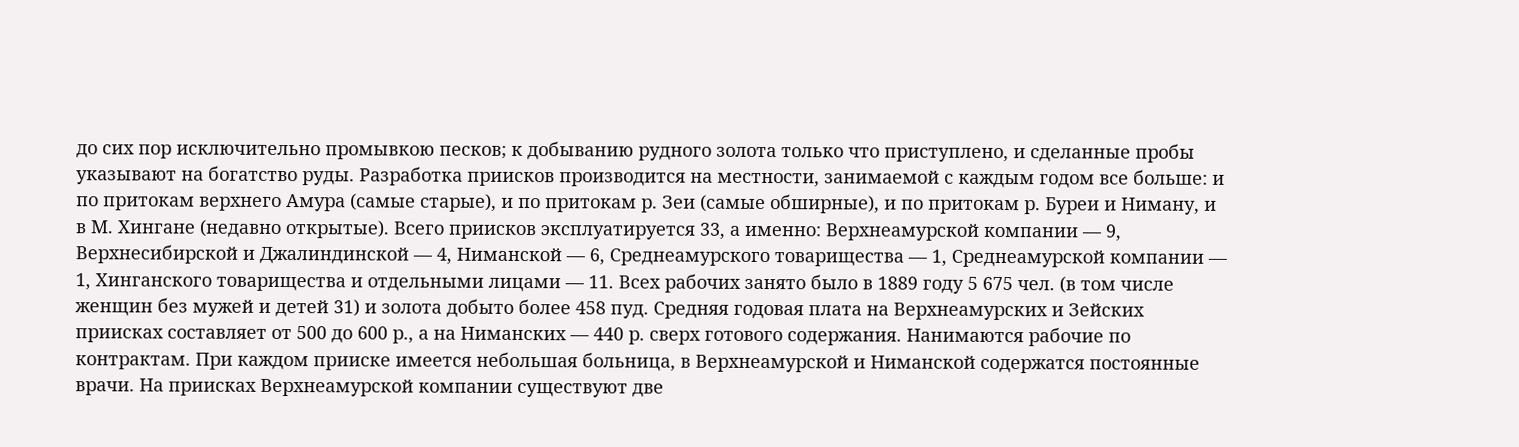до сих пор исключительно промывкою песков; к добыванию рудного золота только что приступлено, и сделанные пробы указывают на богатство руды. Разработка приисков производится на местности, занимаемой с каждым годом все больше: и по притокам верхнего Амура (самые старые), и по притокам р. Зеи (самые обширные), и по притокам р. Буреи и Ниману, и в М. Хингане (недавно открытые). Всего приисков эксплуатируется 33, а именно: Верхнеамурской компании — 9, Верхнесибирской и Джалиндинской — 4, Ниманской — 6, Среднеамурского товарищества — 1, Среднеамурской компании — 1, Хинганского товарищества и отдельными лицами — 11. Всех рабочих занято было в 1889 году 5 675 чел. (в том числе женщин без мужей и детей 31) и золота добыто более 458 пуд. Средняя годовая плата на Верхнеамурских и Зейских приисках составляет от 500 до 600 р., а на Ниманских — 440 р. сверх готового содержания. Нанимаются рабочие по контрактам. При каждом прииске имеется небольшая больница, в Верхнеамурской и Ниманской содержатся постоянные врачи. На приисках Верхнеамурской компании существуют две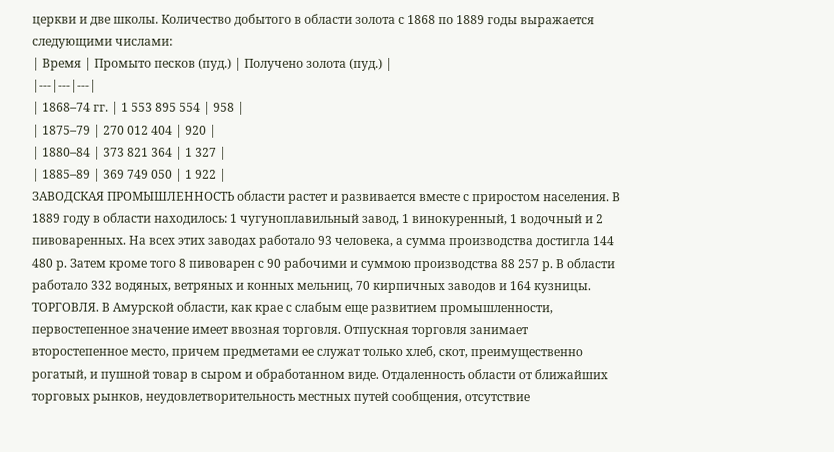церкви и две школы. Количество добытого в области золота с 1868 по 1889 годы выражается следующими числами:
| Время | Промыто песков (пуд.) | Получено золота (пуд.) |
|---|---|---|
| 1868–74 гг. | 1 553 895 554 | 958 |
| 1875–79 | 270 012 404 | 920 |
| 1880–84 | 373 821 364 | 1 327 |
| 1885–89 | 369 749 050 | 1 922 |
ЗАВОДСКАЯ ПРОМЫШЛЕННОСТЬ области растет и развивается вместе с приростом населения. В 1889 году в области находилось: 1 чугуноплавильный завод, 1 винокуренный, 1 водочный и 2 пивоваренных. На всех этих заводах работало 93 человека, а сумма производства достигла 144 480 р. Затем кроме того 8 пивоварен с 90 рабочими и суммою производства 88 257 р. В области работало 332 водяных, ветряных и конных мельниц, 70 кирпичных заводов и 164 кузницы.
ТОРГОВЛЯ. В Амурской области, как крае с слабым еще развитием промышленности, первостепенное значение имеет ввозная торговля. Отпускная торговля занимает второстепенное место, причем предметами ее служат только хлеб, скот, преимущественно рогатый, и пушной товар в сыром и обработанном виде. Отдаленность области от ближайших торговых рынков, неудовлетворительность местных путей сообщения, отсутствие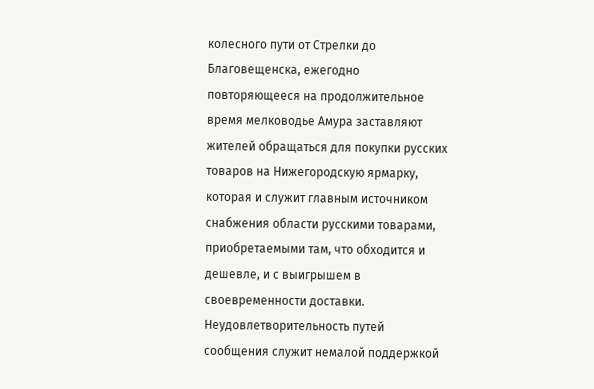колесного пути от Стрелки до Благовещенска, ежегодно повторяющееся на продолжительное время мелководье Амура заставляют жителей обращаться для покупки русских товаров на Нижегородскую ярмарку, которая и служит главным источником снабжения области русскими товарами, приобретаемыми там, что обходится и дешевле, и с выигрышем в своевременности доставки. Неудовлетворительность путей сообщения служит немалой поддержкой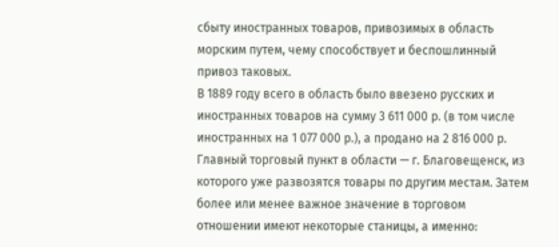сбыту иностранных товаров, привозимых в область морским путем, чему способствует и беспошлинный привоз таковых.
В 1889 году всего в область было ввезено русских и иностранных товаров на сумму 3 611 000 р. (в том числе иностранных на 1 077 000 р.), а продано на 2 816 000 р. Главный торговый пункт в области — г. Благовещенск, из которого уже развозятся товары по другим местам. Затем более или менее важное значение в торговом отношении имеют некоторые станицы, а именно: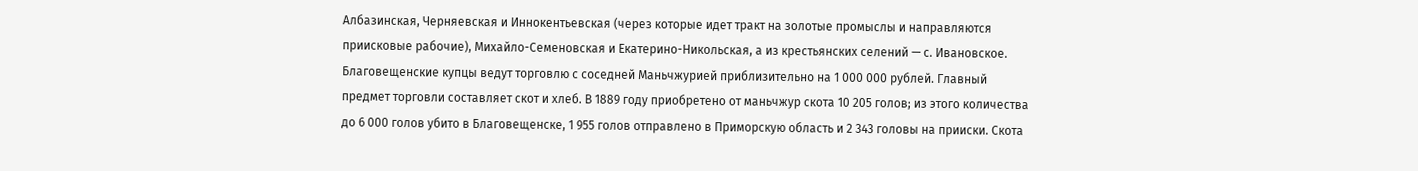Албазинская, Черняевская и Иннокентьевская (через которые идет тракт на золотые промыслы и направляются приисковые рабочие), Михайло-Семеновская и Екатерино-Никольская, а из крестьянских селений — с. Ивановское.
Благовещенские купцы ведут торговлю с соседней Маньчжурией приблизительно на 1 000 000 рублей. Главный предмет торговли составляет скот и хлеб. В 1889 году приобретено от маньчжур скота 10 205 голов; из этого количества до 6 000 голов убито в Благовещенске, 1 955 голов отправлено в Приморскую область и 2 343 головы на прииски. Скота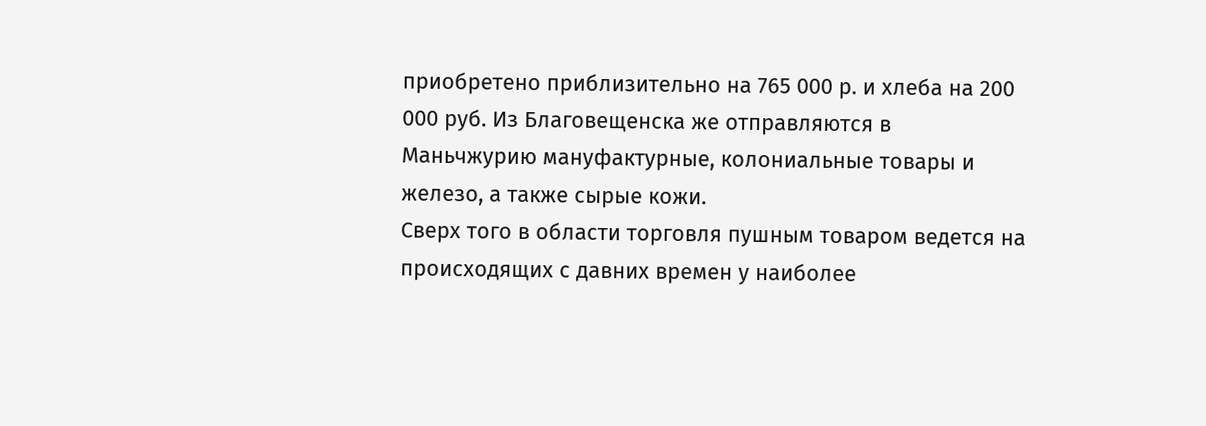приобретено приблизительно на 765 000 р. и хлеба на 200 000 руб. Из Благовещенска же отправляются в Маньчжурию мануфактурные, колониальные товары и железо, а также сырые кожи.
Сверх того в области торговля пушным товаром ведется на происходящих с давних времен у наиболее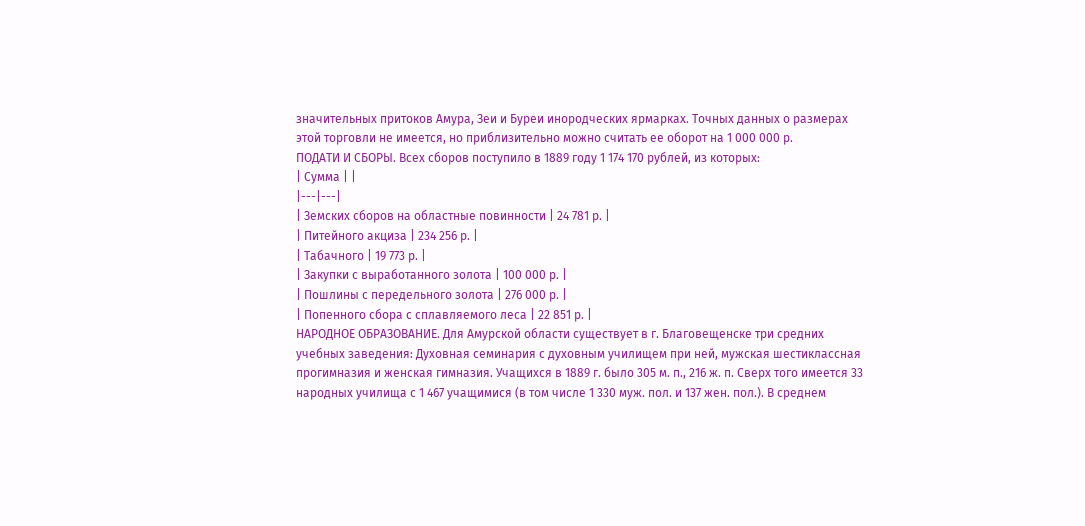значительных притоков Амура, Зеи и Буреи инородческих ярмарках. Точных данных о размерах этой торговли не имеется, но приблизительно можно считать ее оборот на 1 000 000 р.
ПОДАТИ И СБОРЫ. Всех сборов поступило в 1889 году 1 174 170 рублей, из которых:
| Сумма | |
|---|---|
| Земских сборов на областные повинности | 24 781 р. |
| Питейного акциза | 234 256 р. |
| Табачного | 19 773 р. |
| Закупки с выработанного золота | 100 000 р. |
| Пошлины с передельного золота | 276 000 р. |
| Попенного сбора с сплавляемого леса | 22 851 р. |
НАРОДНОЕ ОБРАЗОВАНИЕ. Для Амурской области существует в г. Благовещенске три средних учебных заведения: Духовная семинария с духовным училищем при ней, мужская шестиклассная прогимназия и женская гимназия. Учащихся в 1889 г. было 305 м. п., 216 ж. п. Сверх того имеется 33 народных училища с 1 467 учащимися (в том числе 1 330 муж. пол. и 137 жен. пол.). В среднем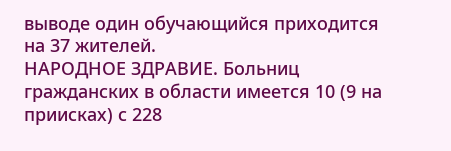выводе один обучающийся приходится на 37 жителей.
НАРОДНОЕ ЗДРАВИЕ. Больниц гражданских в области имеется 10 (9 на приисках) с 228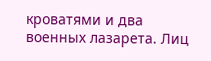кроватями и два военных лазарета. Лиц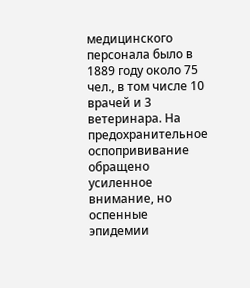медицинского персонала было в 1889 году около 75 чел., в том числе 10 врачей и 3 ветеринара. На предохранительное оспопрививание обращено усиленное внимание, но оспенные эпидемии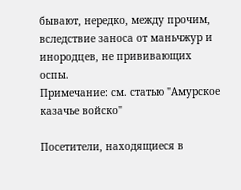бывают, нередко, между прочим, вследствие заноса от маньчжур и инородцев, не прививающих оспы.
Примечание: см. статью "Амурское казачье войско"

Посетители, находящиеся в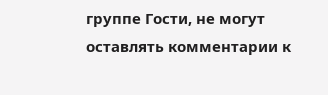группе Гости, не могут оставлять комментарии к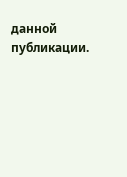данной публикации.